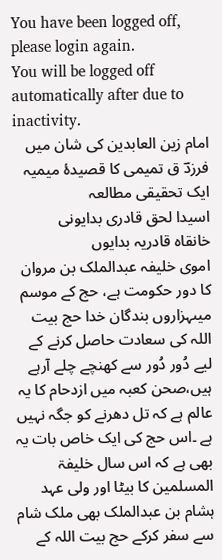You have been logged off, please login again.
You will be logged off automatically after due to inactivity.
امام زین العابدین کی شان میں
فرزدؔ ق تمیمی کا قصیدۂ میمیہ
ایک تحقیقی مطالعہ
اسیدا لحق قادری بدایونی
خانقاہ قادریہ بدایوں
اموی خلیفہ عبدالملک بن مروان کا دور حکومت ہے، حج کے موسم میںہزاروں بندگان خدا حج بیت اللہ کی سعادت حاصل کرنے کے لیے دُور دُور سے کھنچے چلے آرہے ہیں،صحن کعبہ میں ازدحام کا یہ عالم ہے کہ تل دھرنے کو جگہ نہیں ہے ۔اس حج کی ایک خاص بات یہ بھی ہے کہ اس سال خلیفۃ المسلمین کا بیٹا اور ولی عہد ہشام بن عبدالملک بھی ملک شام سے سفر کرکے حج بیت اللہ کے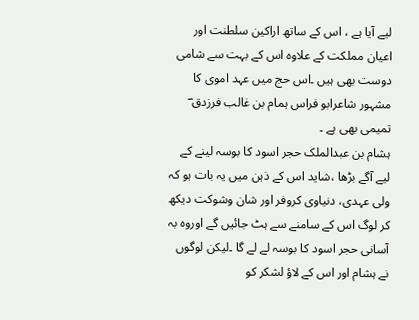لیے آیا ہے ، اس کے ساتھ اراکین سلطنت اور اعیان مملکت کے علاوہ اس کے بہت سے شامی دوست بھی ہیں ۔اس حج میں عہد اموی کا مشہور شاعرابو فراس ہمام بن غالب فرزدق ؔ تمیمی بھی ہے ۔
ہشام بن عبدالملک حجر اسود کا بوسہ لینے کے لیے آگے بڑھا ،شاید اس کے ذہن میں یہ بات ہو کہ ولی عہدی، دنیاوی کروفر اور شان وشوکت دیکھ کر لوگ اس کے سامنے سے ہٹ جائیں گے اوروہ بہ آسانی حجر اسود کا بوسہ لے لے گا ۔لیکن لوگوں نے ہشام اور اس کے لاؤ لشکر کو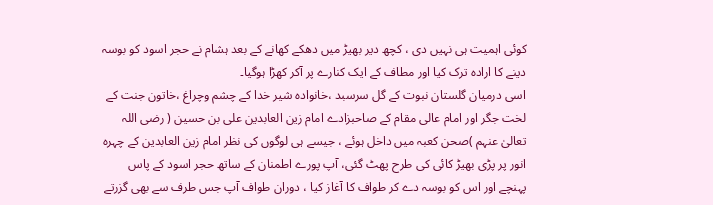کوئی اہمیت ہی نہیں دی ، کچھ دیر بھیڑ میں دھکے کھانے کے بعد ہشام نے حجر اسود کو بوسہ دینے کا ارادہ ترک کیا اور مطاف کے ایک کنارے پر آکر کھڑا ہوگیا۔
اسی درمیان گلستان نبوت کے گل سرسبد ،خانوادہ شیر خدا کے چشم وچراغ ،خاتون جنت کے لخت جگر اور امام عالی مقام کے صاحبزادے امام زین العابدین علی بن حسین ( رضی اللہ تعالیٰ عنہم )صحن کعبہ میں داخل ہوئے ، جیسے ہی لوگوں کی نظر امام زین العابدین کے چہرہ انور پر پڑی بھیڑ کائی کی طرح پھٹ گئی، آپ پورے اطمنان کے ساتھ حجر اسود کے پاس پہنچے اور اس کو بوسہ دے کر طواف کا آغاز کیا ، دوران طواف آپ جس طرف سے بھی گزرتے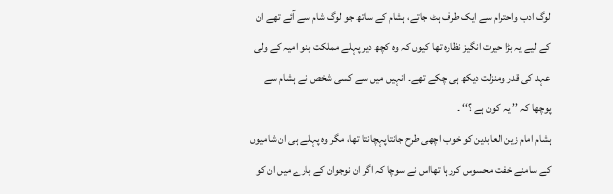لوگ ادب واحترام سے ایک طرف ہٹ جاتے، ہشام کے ساتھ جو لوگ شام سے آئے تھے ان کے لیے یہ بڑا حیرت انگیز نظارہ تھا کیوں کہ وہ کچھ دیر پہلے مملکت بنو امیہ کے ولی عہد کی قدر ومنزلت دیکھ ہی چکے تھے۔ انہیں میں سے کسی شخص نے ہشام سے پوچھا کہ ’’ یہ کون ہے ؟‘‘ ۔
ہشام امام زین العابدین کو خوب اچھی طرح جانتاپہچانتا تھا، مگر وہ پہلے ہی ان شامیوں کے سامنے خفت محسوس کررہا تھااس نے سوچا کہ اگر ان نوجوان کے بارے میں ان کو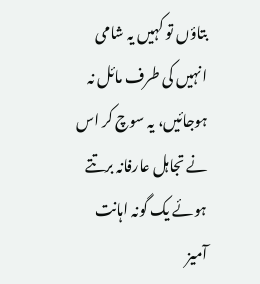بتاؤں تو کہیں یہ شامی انہیں کی طرف مائل نہ ہوجائیں، یہ سوچ کر اس نے تجاہل عارفانہ برتتے ہوئے یک گونہ اہانت آمیز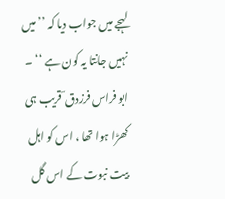لہجے میں جواب دیا کہ ’’ میں نہیں جانتا یہ کون ہے ‘‘ ۔
ابو فراس فرزدق ؔ قریب ہی کھڑا ہوا تھا ، اس کو اہل بیت نبوت کے اس گل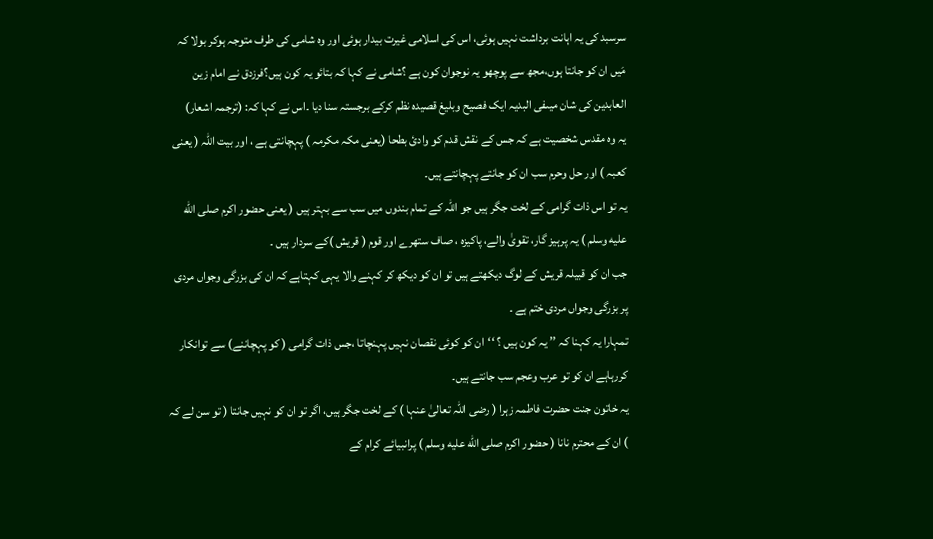سرسبد کی یہ اہانت برداشت نہیں ہوئی، اس کی اسلامی غیرت بیدار ہوئی اور وہ شامی کی طرف متوجہ ہوکر بولا کہ مَیں ان کو جانتا ہوں،مجھ سے پوچھو یہ نوجوان کون ہے ؟شامی نے کہا کہ بتائو یہ کون ہیں؟فرزدق نے امام زین العابدین کی شان میںفی البدیہ ایک فصیح وبلیغ قصیدہ نظم کرکے برجستہ سنا دیا ۔اس نے کہا کہ: (ترجمہ اشعار)
یہ وہ مقدس شخصیت ہے کہ جس کے نقش قدم کو وادیٔ بطحا (یعنی مکہ مکرمہ ) پہچانتی ہے ، اور بیت اللہ ( یعنی کعبہ ) اور حل وحرم سب ان کو جانتے پہچانتے ہیں۔
یہ تو اس ذات گرامی کے لخت جگر ہیں جو اللہ کے تمام بندوں میں سب سے بہتر ہیں ( یعنی حضور اکرم صلى الله عليه وسلم ) یہ پرہیز گار، تقویٰ والے، پاکیزہ ، صاف ستھرے اور قوم ( قریش )کے سردار ہیں ۔
جب ان کو قبیلہ قریش کے لوگ دیکھتے ہیں تو ان کو دیکھ کر کہنے والا یہی کہتاہے کہ ان کی بزرگی وجواں مردی پر بزرگی وجواں مردی ختم ہے ۔
تمہارا یہ کہنا کہ ’’ یہ کون ہیں ؟ ‘‘ان کو کوئی نقصان نہیں پہنچاتا ،جس ذات گرامی ( کو پہچاننے) سے توانکار کررہاہے ان کو تو عرب وعجم سب جانتے ہیں۔
یہ خاتون جنت حضرت فاطمہ زہرا ( رضی اللہ تعالیٰ عنہا ) کے لخت جگر ہیں، اگر تو ان کو نہیں جانتا ( تو سن لے کہ ) ان کے محترم نانا ( حضور اکرم صلى الله عليه وسلم ) پرانبیائے کرام کے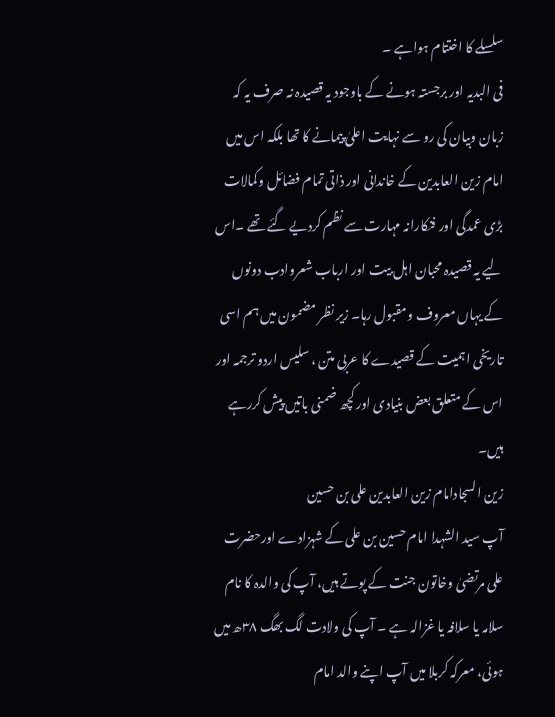سلسلے کا اختتام ہواہے ۔
فی البدیہ اور برجستہ ہونے کے باوجود یہ قصیدہ نہ صرف یہ کہ زبان وبیان کی رو سے نہایت اعلیٰ پیمانے کا تھا بلکہ اس میں امام زین العابدین کے خاندانی اور ذاتی تمام فضائل وکمالات بڑی عمدگی اور فنکارانہ مہارت سے نظم کردیے گئے تھے ۔اس لیے یہ قصیدہ محبان اہل بیت اور ارباب شعروادب دونوں کے یہاں معروف ومقبول رہا۔ زیر نظر مضمون میں ہم اسی تاریخی اہمیت کے قصیدے کا عربی متن ، سلیس اردو ترجمہ اور اس کے متعلق بعض بنیادی اور کچھ ضمنی باتیں پیش کررہے ہیں۔
زین السجادامام زین العابدین علی بن حسین
آپ سید الشہدا امام حسین بن علی کے شہزادے اورحضرت علی مرتضیٰ وخاتون جنت کے پوتے ہیں، آپ کی والدہ کا نام سلامہ یا سلافہ یا غزالہ ہے ۔ آپ کی ولادت لگ بھگ ۳۸ھ میں ہوئی، معرکہ کربلا میں آپ اپنے والد امام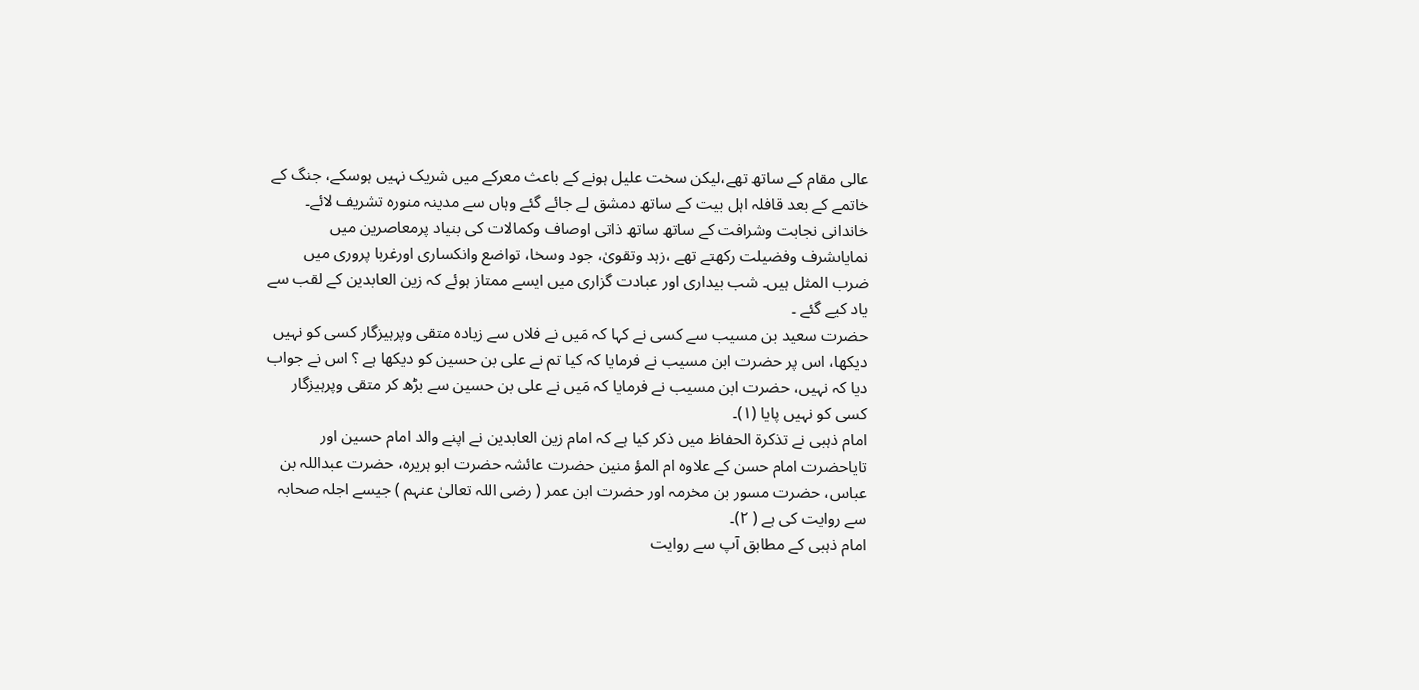عالی مقام کے ساتھ تھے،لیکن سخت علیل ہونے کے باعث معرکے میں شریک نہیں ہوسکے، جنگ کے خاتمے کے بعد قافلہ اہل بیت کے ساتھ دمشق لے جائے گئے وہاں سے مدینہ منورہ تشریف لائے۔
خاندانی نجابت وشرافت کے ساتھ ساتھ ذاتی اوصاف وکمالات کی بنیاد پرمعاصرین میں نمایاںشرف وفضیلت رکھتے تھے ،زہد وتقویٰ، جود وسخا، تواضع وانکساری اورغربا پروری میں ضرب المثل ہیں۔ شب بیداری اور عبادت گزاری میں ایسے ممتاز ہوئے کہ زین العابدین کے لقب سے یاد کیے گئے ۔
حضرت سعید بن مسیب سے کسی نے کہا کہ مَیں نے فلاں سے زیادہ متقی وپرہیزگار کسی کو نہیں دیکھا، اس پر حضرت ابن مسیب نے فرمایا کہ کیا تم نے علی بن حسین کو دیکھا ہے ؟ اس نے جواب دیا کہ نہیں، حضرت ابن مسیب نے فرمایا کہ مَیں نے علی بن حسین سے بڑھ کر متقی وپرہیزگار کسی کو نہیں پایا (۱)۔
امام ذہبی نے تذکرۃ الحفاظ میں ذکر کیا ہے کہ امام زین العابدین نے اپنے والد امام حسین اور تایاحضرت امام حسن کے علاوہ ام المؤ منین حضرت عائشہ حضرت ابو ہریرہ، حضرت عبداللہ بن عباس، حضرت مسور بن مخرمہ اور حضرت ابن عمر ( رضی اللہ تعالیٰ عنہم ) جیسے اجلہ صحابہ سے روایت کی ہے ( ۲)۔
امام ذہبی کے مطابق آپ سے روایت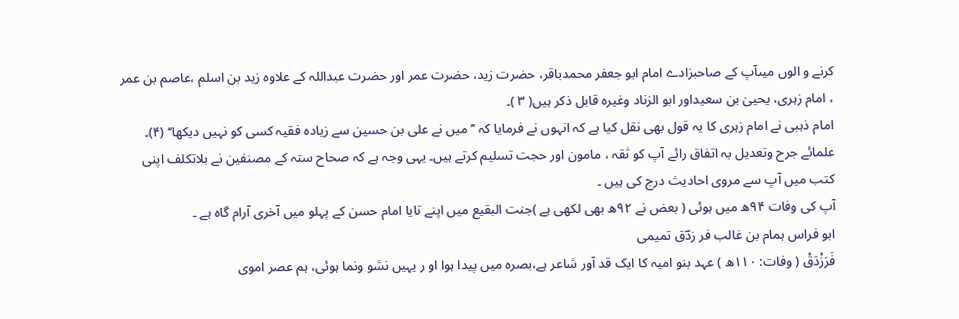کرنے و الوں میںآپ کے صاحبزادے امام ابو جعفر محمدباقر، حضرت زید، حضرت عمر اور حضرت عبداللہ کے علاوہ زید بن اسلم ،عاصم بن عمر ، امام زہری، یحییٰ بن سعیداور ابو الزناد وغیرہ قابل ذکر ہیں( ۳ )۔
امام ذہبی نے امام زہری کا یہ قول بھی نقل کیا ہے کہ انہوں نے فرمایا کہ ’’ میں نے علی بن حسین سے زیادہ فقیہ کسی کو نہیں دیکھا‘‘ (۴)۔
علمائے جرح وتعدیل بہ اتفاق رائے آپ کو ثقہ ، مامون اور حجت تسلیم کرتے ہیں۔ یہی وجہ ہے کہ صحاح ستہ کے مصنفین نے بلاتکلف اپنی کتب میں آپ سے مروی احادیث درج کی ہیں ۔
آپ کی وفات ۹۴ھ میں ہوئی ( بعض نے ۹۲ھ بھی لکھی ہے )جنت البقیع میں اپنے تایا امام حسن کے پہلو میں آخری آرام گاہ ہے ۔
ابو فراس ہمام بن غالب فر زدؔق تمیمی
فَرَزْدَقْ ( وفات: ۱۱۰ھ ) عہد بنو امیہ کا ایک قد آور شاعر ہے،بصرہ میں پیدا ہوا او ر یہیں نشو ونما ہوئی، ہم عصر اموی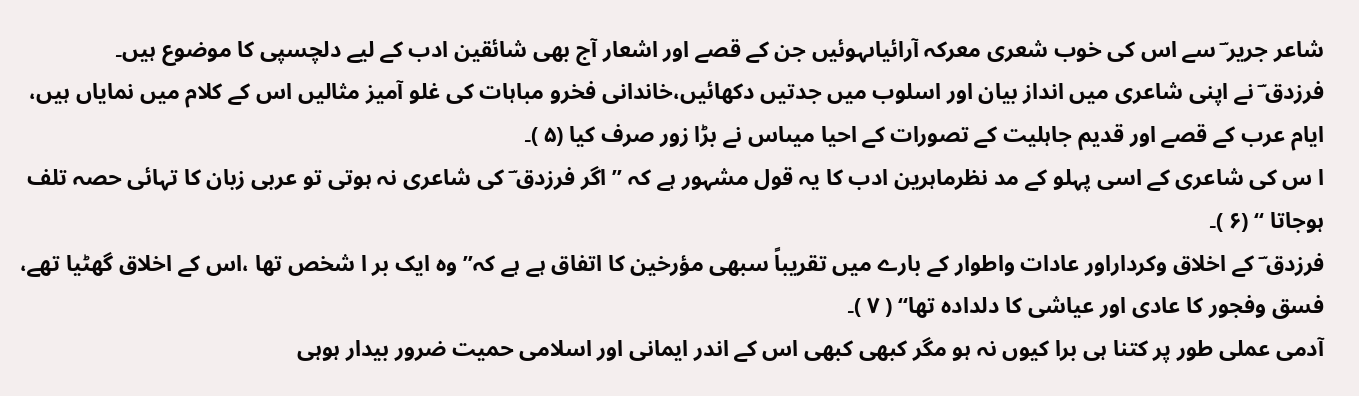شاعر جریر ؔ سے اس کی خوب شعری معرکہ آرائیاںہوئیں جن کے قصے اور اشعار آج بھی شائقین ادب کے لیے دلچسپی کا موضوع ہیں۔
فرزدق ؔ نے اپنی شاعری میں انداز بیان اور اسلوب میں جدتیں دکھائیں،خاندانی فخرو مباہات کی غلو آمیز مثالیں اس کے کلام میں نمایاں ہیں، ایام عرب کے قصے اور قدیم جاہلیت کے تصورات کے احیا میںاس نے بڑا زور صرف کیا (۵ )۔
ا س کی شاعری کے اسی پہلو کے مد نظرماہرین ادب کا یہ قول مشہور ہے کہ ’’ اگر فرزدق ؔ کی شاعری نہ ہوتی تو عربی زبان کا تہائی حصہ تلف ہوجاتا ‘‘ (۶ )۔
فرزدق ؔ کے اخلاق وکرداراور عادات واطوار کے بارے میں تقریباً سبھی مؤرخین کا اتفاق ہے ہے کہ’’ وہ ایک بر ا شخص تھا ،اس کے اخلاق گھٹیا تھے، فسق وفجور کا عادی اور عیاشی کا دلدادہ تھا‘‘ ( ۷ )۔
آدمی عملی طور پر کتنا ہی برا کیوں نہ ہو مگر کبھی کبھی اس کے اندر ایمانی اور اسلامی حمیت ضرور بیدار ہوہی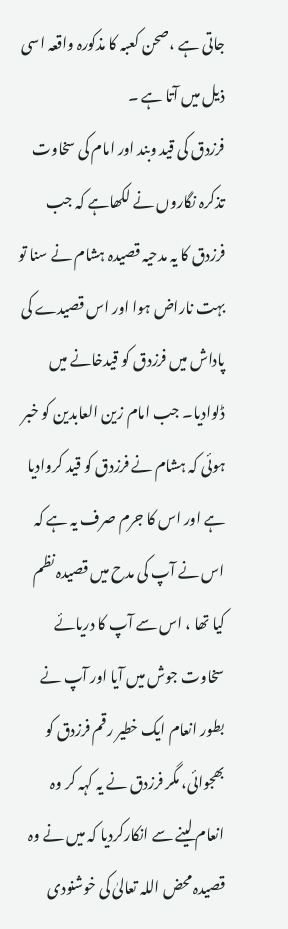جاتی ہے ،صحن کعبہ کا مذکورہ واقعہ اسی ذیل میں آتا ہے ۔
فرزدق کی قید وبند اور امام کی سخاوت
تذکرہ نگاروں نے لکھاہے کہ جب فرزدق کا یہ مدحیہ قصیدہ ہشام نے سنا تو بہت ناراض ہوا اور اس قصیدے کی پاداش میں فرزدق کو قیدخانے میں ڈلوادیا۔ جب امام زین العابدین کو خبر ہوئی کہ ہشام نے فرزدق کو قید کروادیا ہے اور اس کا جرم صرف یہ ہے کہ اس نے آپ کی مدح میں قصیدہ نظم کیا تھا ، اس سے آپ کا دریائے سخاوت جوش میں آیا اور آپ نے بطور انعام ایک خطیر رقم فرزدق کو بھجوائی، مگر فرزدق نے یہ کہہ کر وہ انعام لینے سے انکارکردیا کہ میں نے وہ قصیدہ محض اللہ تعالیٰ کی خوشنودی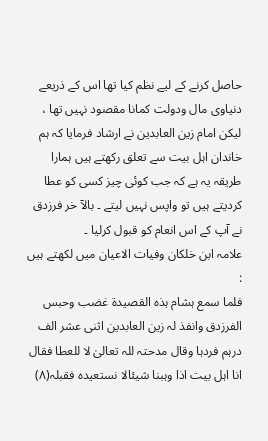حاصل کرنے کے لیے نظم کیا تھا اس کے ذریعے دنیاوی مال ودولت کمانا مقصود نہیں تھا ، لیکن امام زین العابدین نے ارشاد فرمایا کہ ہم خاندان اہل بیت سے تعلق رکھتے ہیں ہمارا طریقہ یہ ہے کہ جب کوئی چیز کسی کو عطا کردیتے ہیں تو واپس نہیں لیتے ۔ بالآ خر فرزدق نے آپ کے اس انعام کو قبول کرلیا ۔
علامہ ابن خلکان وفیات الاعیان میں لکھتے ہیں :
فلما سمع ہشام ہذہ القصیدۃ غضب وحبس الفرزدق وانفذ لہ زین العابدین اثنی عشر الف درہم فردہا وقال مدحتہ للہ تعالیٰ لا للعطا فقال انا اہل بیت اذا وہبنا شیئالا نستعیدہ فقبلہ(۸)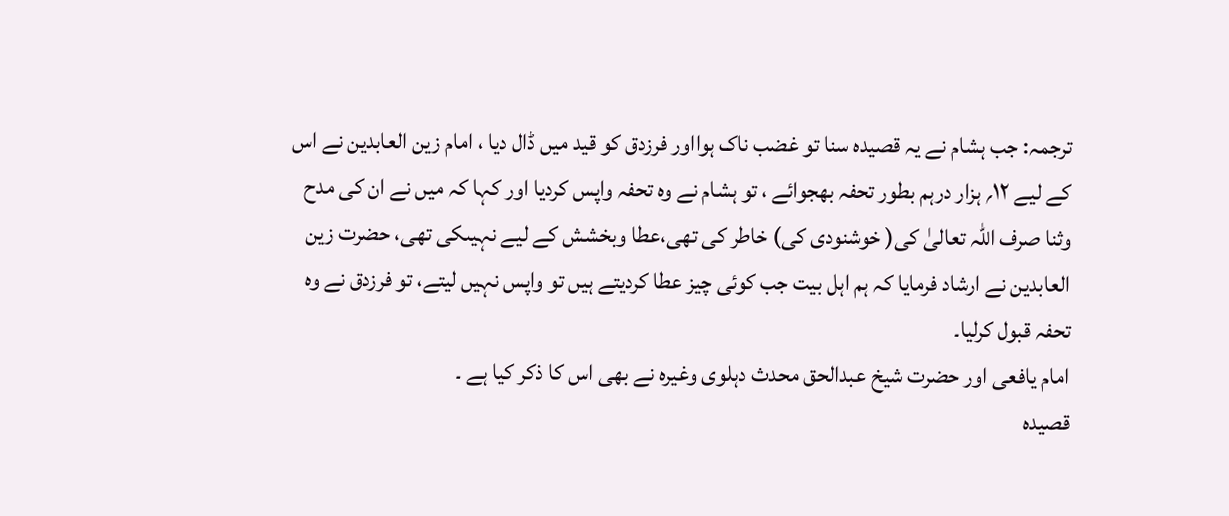ترجمہ: جب ہشام نے یہ قصیدہ سنا تو غضب ناک ہوااور فرزدق کو قید میں ڈال دیا ، امام زین العابدین نے اس کے لیے ۱۲؍ ہزار درہم بطور تحفہ بھجوائے ، تو ہشام نے وہ تحفہ واپس کردیا اور کہا کہ میں نے ان کی مدح وثنا صرف اللہ تعالیٰ کی( خوشنودی کی) خاطر کی تھی،عطا وبخشش کے لیے نہیںکی تھی، حضرت زین العابدین نے ارشاد فرمایا کہ ہم اہل بیت جب کوئی چیز عطا کردیتے ہیں تو واپس نہیں لیتے، تو فرزدق نے وہ تحفہ قبول کرلیا۔
امام یافعی اور حضرت شیخ عبدالحق محدث دہلوی وغیرہ نے بھی اس کا ذکر کیا ہے ۔
قصیدہ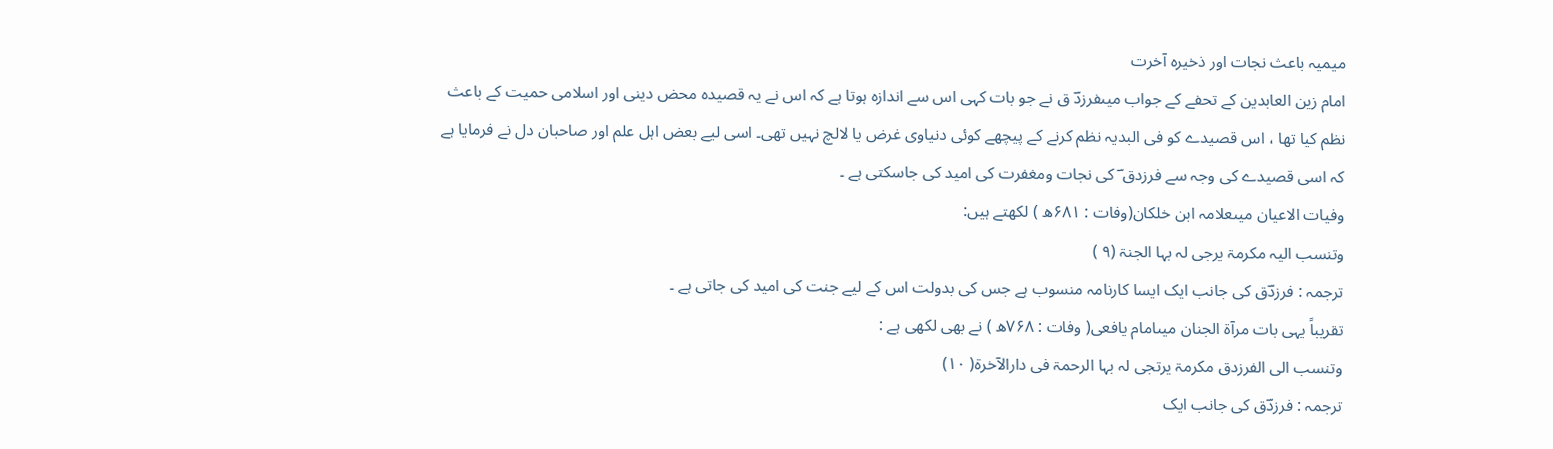میمیہ باعث نجات اور ذخیرہ آخرت
امام زین العابدین کے تحفے کے جواب میںفرزدؔ ق نے جو بات کہی اس سے اندازہ ہوتا ہے کہ اس نے یہ قصیدہ محض دینی اور اسلامی حمیت کے باعث نظم کیا تھا ، اس قصیدے کو فی البدیہ نظم کرنے کے پیچھے کوئی دنیاوی غرض یا لالچ نہیں تھی۔ اسی لیے بعض اہل علم اور صاحبان دل نے فرمایا ہے کہ اسی قصیدے کی وجہ سے فرزدق ؔ کی نجات ومغفرت کی امید کی جاسکتی ہے ۔
وفیات الاعیان میںعلامہ ابن خلکان(وفات : ۶۸۱ھ ) لکھتے ہیں:
وتنسب الیہ مکرمۃ یرجی لہ بہا الجنۃ (۹ )
ترجمہ : فرزدؔق کی جانب ایک ایسا کارنامہ منسوب ہے جس کی بدولت اس کے لیے جنت کی امید کی جاتی ہے ۔
تقریباً یہی بات مرآۃ الجنان میںامام یافعی( وفات : ۷۶۸ھ ) نے بھی لکھی ہے :
وتنسب الی الفرزدق مکرمۃ یرتجی لہ بہا الرحمۃ فی دارالآخرۃ( ۱۰)
ترجمہ : فرزدؔق کی جانب ایک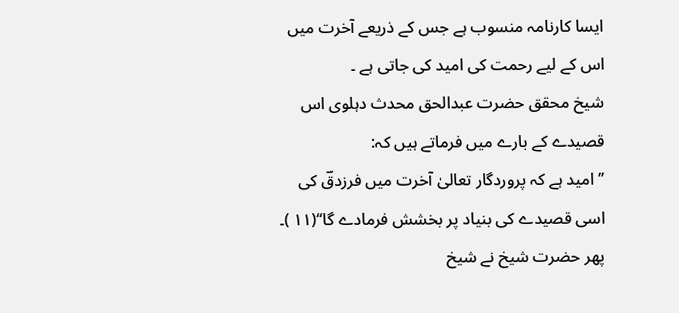ایسا کارنامہ منسوب ہے جس کے ذریعے آخرت میں اس کے لیے رحمت کی امید کی جاتی ہے ۔
شیخ محقق حضرت عبدالحق محدث دہلوی اس قصیدے کے بارے میں فرماتے ہیں کہ:
’’ امید ہے کہ پروردگار تعالیٰ آخرت میں فرزدقؔ کی اسی قصیدے کی بنیاد پر بخشش فرمادے گا‘‘(۱۱ )۔
پھر حضرت شیخ نے شیخ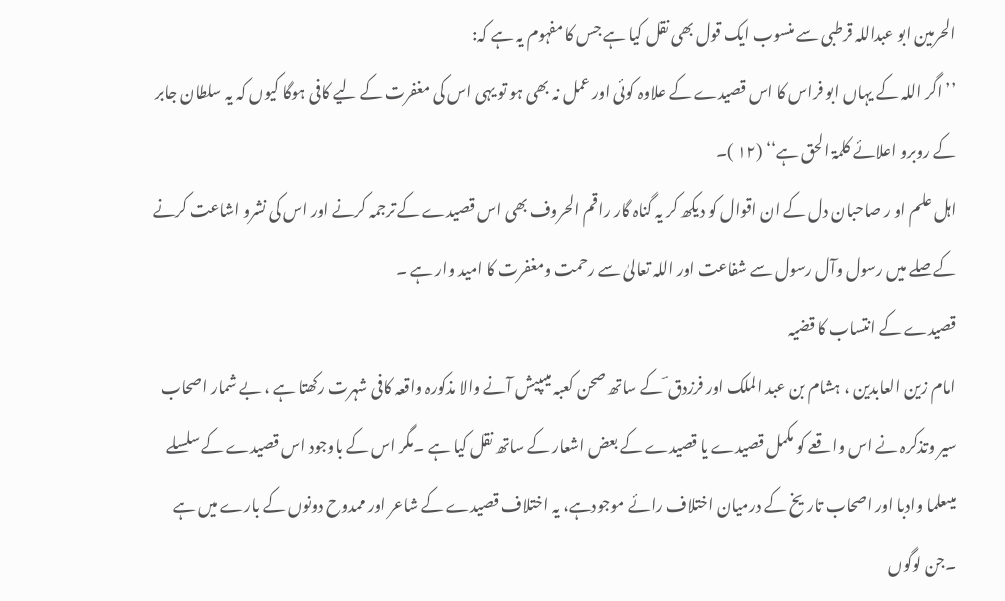الحرمین ابو عبداللہ قرطبی سے منسوب ایک قول بھی نقل کیا ہے جس کا مفہوم یہ ہے کہ:
’’ اگر اللہ کے یہاں ابو فراس کا اس قصیدے کے علاوہ کوئی اور عمل نہ بھی ہو تو یہی اس کی مغفرت کے لیے کافی ہوگا کیوں کہ یہ سلطان جابر کے روبرو اعلائے کلمۃ الحق ہے‘‘ (۱۲ )۔
اہل علم او ر صاحبان دل کے ان اقوال کو دیکھ کر یہ گناہ گار راقم الحروف بھی اس قصیدے کے ترجمہ کرنے اور اس کی نشرو اشاعت کرنے کے صلے میں رسول وآل رسول سے شفاعت اور اللہ تعالیٰ سے رحمت ومغفرت کا امید وار ہے ۔
قصیدے کے انتساب کا قضیہ
امام زین العابدین ، ہشام بن عبد الملک اور فرزدق ؔ کے ساتھ صحن کعبہ میںپیش آنے والا مذکورہ واقعہ کافی شہرت رکھتا ہے ، بے شمار اصحاب سیر وتذکرہ نے اس واقعے کو مکمل قصیدے یا قصیدے کے بعض اشعار کے ساتھ نقل کیا ہے ۔مگر اس کے باوجود اس قصیدے کے سلسلے میںعلما وادبا اور اصحاب تاریخ کے درمیان اختلاف رائے موجودہے، یہ اختلاف قصیدے کے شاعر اور ممدوح دونوں کے بارے میں ہے ۔جن لوگوں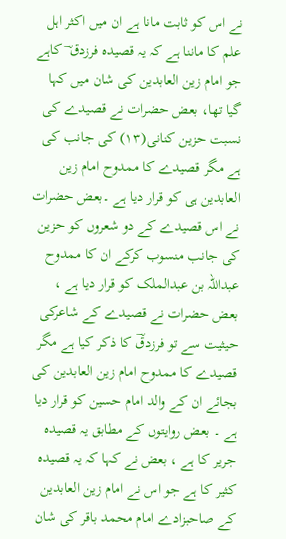نے اس کو ثابت مانا ہے ان میں اکثر اہل علم کا ماننا ہے کہ یہ قصیدہ فرزدق ؔ کاہے جو امام زین العابدین کی شان میں کہا گیا تھا، بعض حضرات نے قصیدے کی نسبت حزین کنانی(۱۳) کی جانب کی ہے مگر قصیدے کا ممدوح امام زین العابدین ہی کو قرار دیا ہے ۔بعض حضرات نے اس قصیدے کے دو شعروں کو حزین کی جانب منسوب کرکے ان کا ممدوح عبداللہ بن عبدالملک کو قرار دیا ہے ، بعض حضرات نے قصیدے کے شاعرکی حیثیت سے تو فرزدقؔ کا ذکر کیا ہے مگر قصیدے کا ممدوح امام زین العابدین کی بجائے ان کے والد امام حسین کو قرار دیا ہے ۔ بعض روایتوں کے مطابق یہ قصیدہ جریر کا ہے ، بعض نے کہا کہ یہ قصیدہ کثیر کا ہے جو اس نے امام زین العابدین کے صاحبزادے امام محمد باقر کی شان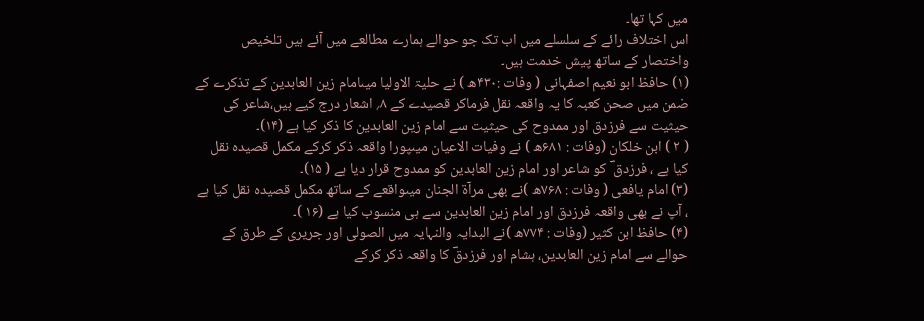میں کہا تھا۔
اس اختلاف رائے کے سلسلے میں اب تک جو حوالے ہمارے مطالعے میں آئے ہیں تلخیص واختصار کے ساتھ پیش خدمت ہیں۔
(۱) حافظ ابو نعیم اصفہانی ( وفات :۴۳۰ھ ) نے حلیۃ الاولیا میںامام زین العابدین کے تذکرے کے ضمن میں صحن کعبہ کا یہ واقعہ نقل فرماکر قصیدے کے ۸؍ اشعار درج کیے ہیں،شاعر کی حیثیت سے فرزدق اور ممدوح کی حیثیت سے امام زین العابدین کا ذکر کیا ہے (۱۴)۔
( ۲ ) ابن خلکان (وفات : ۶۸۱ھ ) نے وفیات الاعیان میںپورا واقعہ ذکر کرکے مکمل قصیدہ نقل کیا ہے ، فرزدق ؔ کو شاعر اور امام زین العابدین کو ممدوح قرار دیا ہے ( ۱۵)۔
(۳) امام یافعی ( وفات : ۷۶۸ھ )نے بھی مرآۃ الجنان میںواقعے کے ساتھ مکمل قصیدہ نقل کیا ہے ، آپ نے بھی واقعہ فرزدق اور امام زین العابدین سے ہی منسوب کیا ہے (۱۶ )۔
(۴) حافظ ابن کثیر (وفات : ۷۷۴ھ )نے البدایہ والنہایہ میں الصولی اور جریری کے طرق کے حوالے سے امام زین العابدین، ہشام اور فرزدقؔ کا واقعہ ذکر کرکے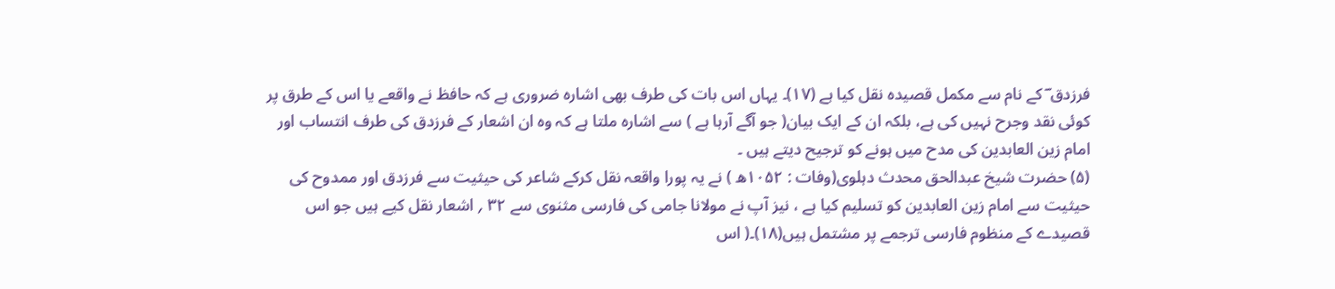فرزدق ؔ کے نام سے مکمل قصیدہ نقل کیا ہے (۱۷)۔ یہاں اس بات کی طرف بھی اشارہ ضروری ہے کہ حافظ نے واقعے یا اس کے طرق پر کوئی نقد وجرح نہیں کی ہے، بلکہ ان کے ایک بیان( جو آگے آرہا ہے ) سے اشارہ ملتا ہے کہ وہ ان اشعار کے فرزدق کی طرف انتساب اور امام زین العابدین کی مدح میں ہونے کو ترجیح دیتے ہیں ۔
(۵) حضرت شیخ عبدالحق محدث دہلوی(وفات : ۱۰۵۲ھ ) نے یہ پورا واقعہ نقل کرکے شاعر کی حیثیت سے فرزدق اور ممدوح کی حیثیت سے امام زین العابدین کو تسلیم کیا ہے ، نیز آپ نے مولانا جامی کی فارسی مثنوی سے ۳۲ ؍ اشعار نقل کیے ہیں جو اس قصیدے کے منظوم فارسی ترجمے پر مشتمل ہیں(۱۸)۔( اس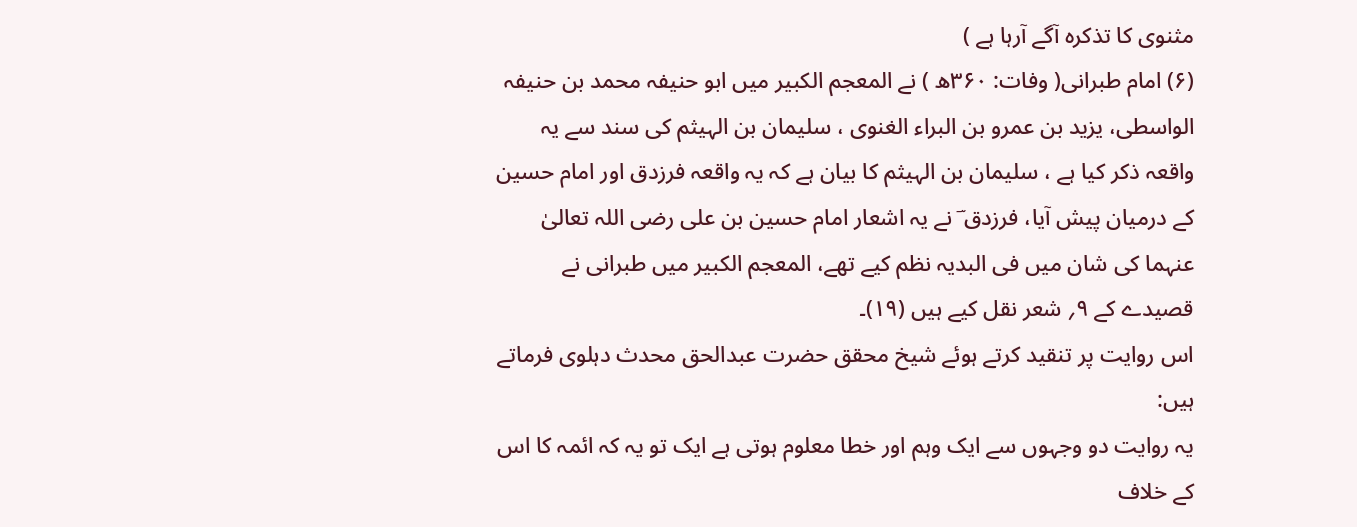مثنوی کا تذکرہ آگے آرہا ہے )
(۶) امام طبرانی( وفات: ۳۶۰ھ ) نے المعجم الکبیر میں ابو حنیفہ محمد بن حنیفہ الواسطی، یزید بن عمرو بن البراء الغنوی ، سلیمان بن الہیثم کی سند سے یہ واقعہ ذکر کیا ہے ، سلیمان بن الہیثم کا بیان ہے کہ یہ واقعہ فرزدق اور امام حسین کے درمیان پیش آیا، فرزدق ؔ نے یہ اشعار امام حسین بن علی رضی اللہ تعالیٰ عنہما کی شان میں فی البدیہ نظم کیے تھے، المعجم الکبیر میں طبرانی نے قصیدے کے ۹؍ شعر نقل کیے ہیں (۱۹)۔
اس روایت پر تنقید کرتے ہوئے شیخ محقق حضرت عبدالحق محدث دہلوی فرماتے ہیں:
یہ روایت دو وجہوں سے ایک وہم اور خطا معلوم ہوتی ہے ایک تو یہ کہ ائمہ کا اس کے خلاف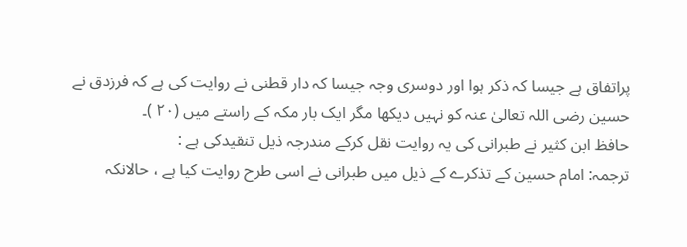پراتفاق ہے جیسا کہ ذکر ہوا اور دوسری وجہ جیسا کہ دار قطنی نے روایت کی ہے کہ فرزدق نے حسین رضی اللہ تعالیٰ عنہ کو نہیں دیکھا مگر ایک بار مکہ کے راستے میں (۲۰ )۔
حافظ ابن کثیر نے طبرانی کی یہ روایت نقل کرکے مندرجہ ذیل تنقیدکی ہے :
ترجمہ: امام حسین کے تذکرے کے ذیل میں طبرانی نے اسی طرح روایت کیا ہے ، حالانکہ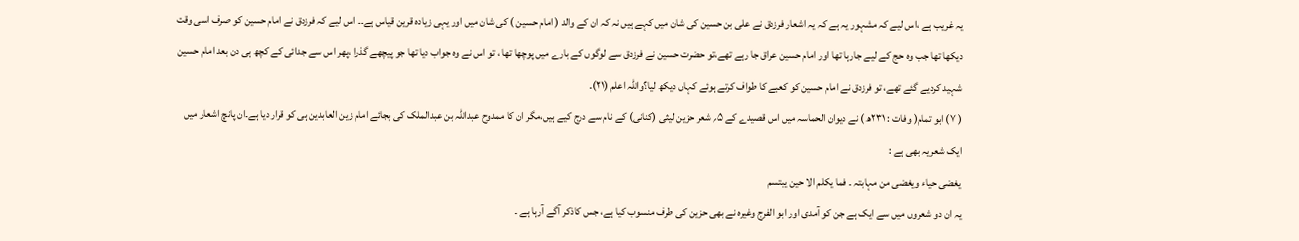یہ غریب ہے ،اس لیے کہ مشہور یہ ہے کہ یہ اشعار فرزدق نے علی بن حسین کی شان میں کہے ہیں نہ کہ ان کے والد ( امام حسین ) کی شان میں اور یہی زیادہ قرین قیاس ہے۔۔ اس لیے کہ فرزدق نے امام حسین کو صرف اسی وقت دیکھا تھا جب وہ حج کے لیے جارہا تھا اور امام حسین عراق جا رہے تھے،تو حضرت حسین نے فرزدق سے لوگوں کے بارے میں پوچھا تھا ، تو اس نے وہ جواب دیا تھا جو پیچھے گذرا ،پھر اس سے جدائی کے کچھ ہی دن بعد امام حسین شہید کردیے گئے تھے، تو فرزدق نے امام حسین کو کعبے کا طواف کرتے ہوئے کہاں دیکھ لیا؟واللہ اعلم (۲۱)۔
( ۷) ابو تمام( وفات : ۲۳۱ھ ) نے دیوان الحماسہ میں اس قصیدے کے ۵؍ شعر حزین لیثی (کنانی) کے نام سے درج کیے ہیں،مگر ان کا ممدوح عبداللہ بن عبدالملک کی بجائے امام زین العابدین ہی کو قرار دیا ہے۔ان پانچ اشعار میں ایک شعریہ بھی ہے :
یغضی حیاء ویغضی من مہابتہ ۔ فما یکلم الا حین یبتسم
یہ ان دو شعروں میں سے ایک ہے جن کو آمدی اور ابو الفرج وغیرہ نے بھی حزین کی طرف منسوب کیا ہے، جس کاذکر آگے آرہا ہے ۔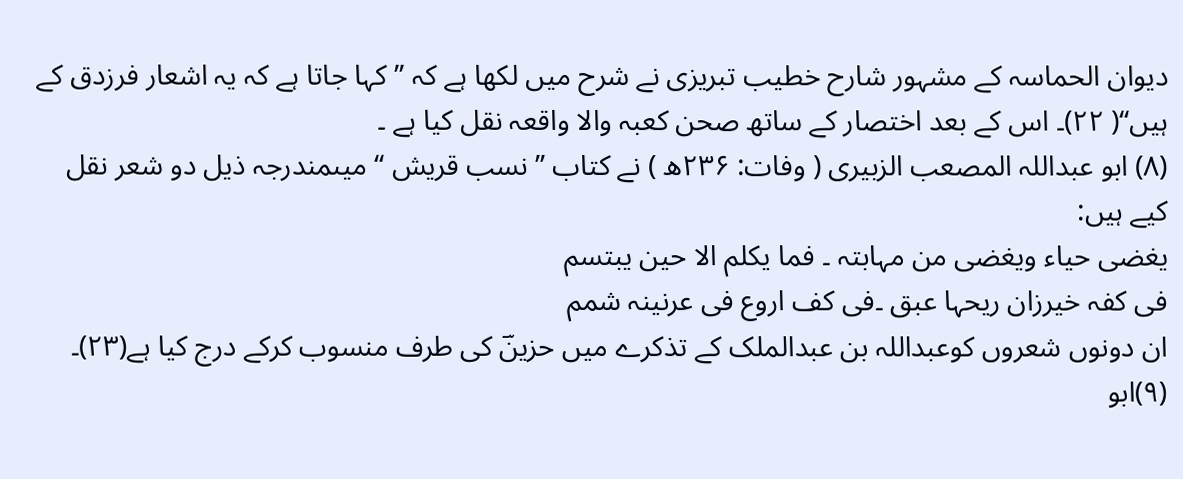دیوان الحماسہ کے مشہور شارح خطیب تبریزی نے شرح میں لکھا ہے کہ ’’کہا جاتا ہے کہ یہ اشعار فرزدق کے ہیں‘‘( ۲۲)۔ اس کے بعد اختصار کے ساتھ صحن کعبہ والا واقعہ نقل کیا ہے ۔
(۸) ابو عبداللہ المصعب الزبیری ( وفات: ۲۳۶ھ ) نے کتاب ’’ نسب قریش ‘‘ میںمندرجہ ذیل دو شعر نقل کیے ہیں:
یغضی حیاء ویغضی من مہابتہ ۔ فما یکلم الا حین یبتسم
فی کفہ خیرزان ریحہا عبق ۔فی کف اروع فی عرنینہ شمم
ان دونوں شعروں کوعبداللہ بن عبدالملک کے تذکرے میں حزینؔ کی طرف منسوب کرکے درج کیا ہے(۲۳)۔
(۹)ابو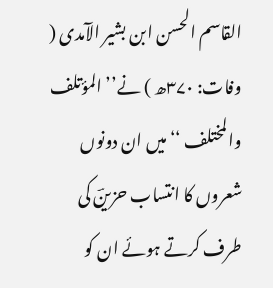القاسم الحسن ابن بشیر الآمدی ( وفات: ۳۷۰ھ ) نے’’ المؤتلف والمختلف ‘‘میں ان دونوں شعروں کا انتساب حزینؔ کی طرف کرتے ہوئے ان کو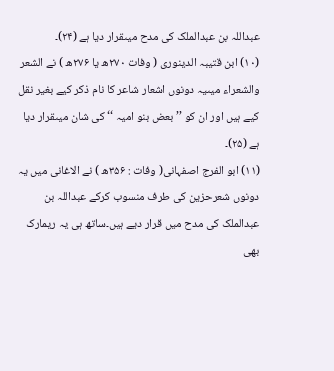عبداللہ بن عبدالملک کی مدح میںقرار دیا ہے (۲۴)۔
(۱۰) ابن قتیبہ الدینوری ( وفات ۲۷۰ھ یا ۲۷۶ھ ) نے الشعر والشعراء میںیہ دونوں اشعار شاعر کا نام ذکر کیے بغیر نقل کیے ہیں اور ان کو ’’ بعض بنو امیہ ‘‘ کی شان میںقرار دیا ہے (۲۵)۔
(۱۱) ابو الفرج اصفہانی( وفات : ۳۵۶ھ ) نے الاغانی میں یہ دونوں شعرحزین کی طرف منسوب کرکے عبداللہ بن عبدالملک کی مدح میں قرار دیے ہیں۔ساتھ ہی یہ ریمارک بھی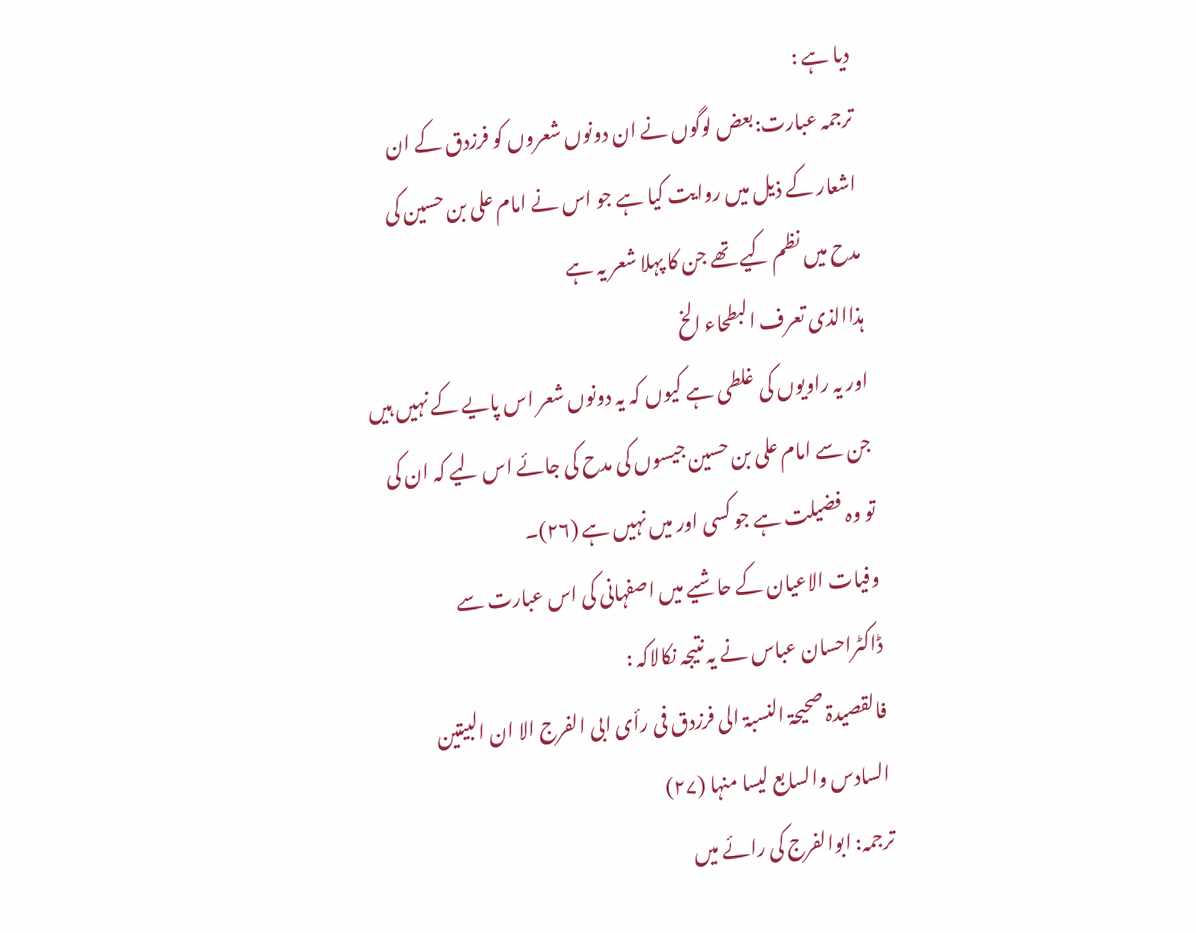دیا ہے :
ترجمہ عبارت:بعض لوگوں نے ان دونوں شعروں کو فرزدق کے ان اشعار کے ذیل میں روایت کیا ہے جو اس نے امام علی بن حسین کی مدح میں نظم کیے تھے جن کا پہلا شعر یہ ہے
ہذاالذی تعرف البطحاء الخ
اور یہ راویوں کی غلطی ہے کیوں کہ یہ دونوں شعر اس پایے کے نہیں ہیں جن سے امام علی بن حسین جیسوں کی مدح کی جائے اس لیے کہ ان کی تو وہ فضیلت ہے جو کسی اور میں نہیں ہے (۲۶)۔
وفیات الاعیان کے حاشیے میں اصفہانی کی اس عبارت سے ڈاکٹراحسان عباس نے یہ نتیجہ نکالاکہ :
فالقصیدۃ صحیحۃ النسبۃ الی فرزدق فی رأی ابی الفرج الا ان البیتین السادس والسابع لیسا منہا (۲۷)
ترجمہ: ابوالفرج کی رائے میں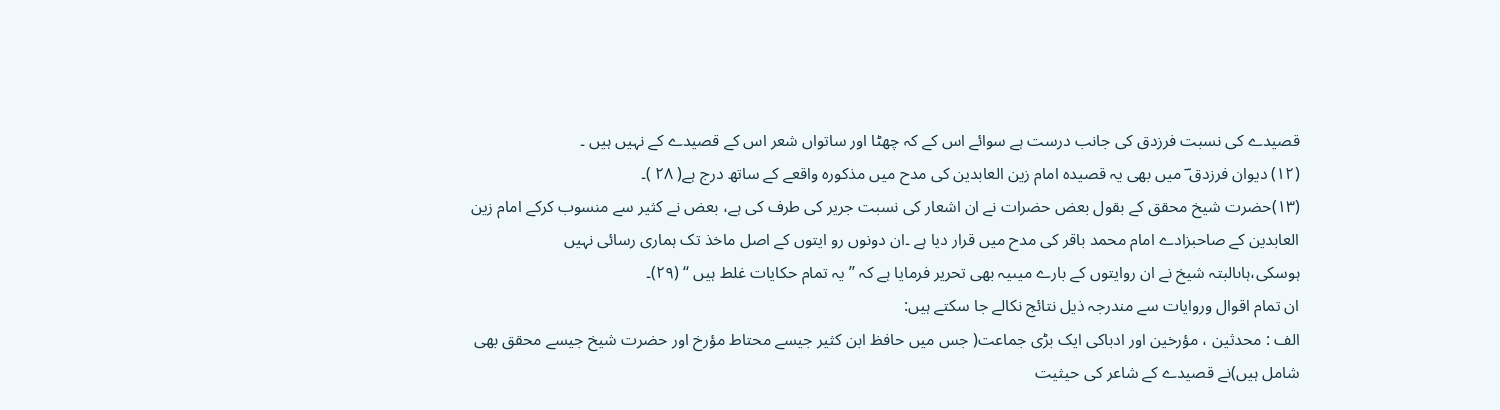قصیدے کی نسبت فرزدق کی جانب درست ہے سوائے اس کے کہ چھٹا اور ساتواں شعر اس کے قصیدے کے نہیں ہیں ۔
(۱۲) دیوان فرزدق ؔ میں بھی یہ قصیدہ امام زین العابدین کی مدح میں مذکورہ واقعے کے ساتھ درج ہے( ۲۸ )۔
(۱۳)حضرت شیخ محقق کے بقول بعض حضرات نے ان اشعار کی نسبت جریر کی طرف کی ہے، بعض نے کثیر سے منسوب کرکے امام زین العابدین کے صاحبزادے امام محمد باقر کی مدح میں قرار دیا ہے ۔ان دونوں رو ایتوں کے اصل ماخذ تک ہماری رسائی نہیں ہوسکی،ہاںالبتہ شیخ نے ان روایتوں کے بارے میںیہ بھی تحریر فرمایا ہے کہ ’’ یہ تمام حکایات غلط ہیں ‘‘ (۲۹)۔
ان تمام اقوال وروایات سے مندرجہ ذیل نتائج نکالے جا سکتے ہیں:
الف : محدثین ، مؤرخین اور ادباکی ایک بڑی جماعت( جس میں حافظ ابن کثیر جیسے محتاط مؤرخ اور حضرت شیخ جیسے محقق بھی شامل ہیں)نے قصیدے کے شاعر کی حیثیت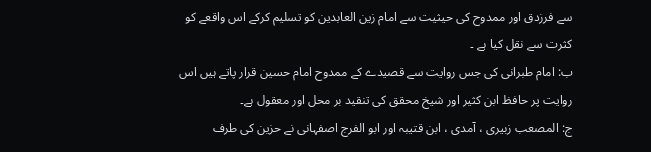سے فرزدق اور ممدوح کی حیثیت سے امام زین العابدین کو تسلیم کرکے اس واقعے کو کثرت سے نقل کیا ہے ۔
ب: امام طبرانی کی جس روایت سے قصیدے کے ممدوح امام حسین قرار پاتے ہیں اس روایت پر حافظ ابن کثیر اور شیخ محقق کی تنقید بر محل اور معقول ہے۔
ج: المصعب زبیری ، آمدی ، ابن قتیبہ اور ابو الفرج اصفہانی نے حزین کی طرف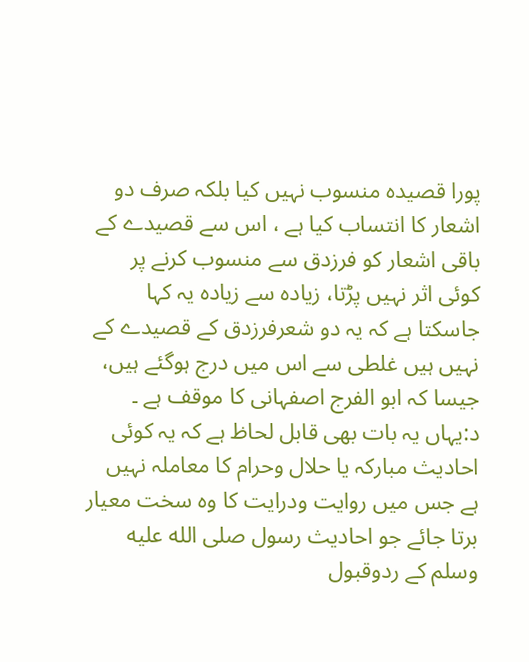پورا قصیدہ منسوب نہیں کیا بلکہ صرف دو اشعار کا انتساب کیا ہے ، اس سے قصیدے کے باقی اشعار کو فرزدق سے منسوب کرنے پر کوئی اثر نہیں پڑتا، زیادہ سے زیادہ یہ کہا جاسکتا ہے کہ یہ دو شعرفرزدق کے قصیدے کے نہیں ہیں غلطی سے اس میں درج ہوگئے ہیں، جیسا کہ ابو الفرج اصفہانی کا موقف ہے ۔
د:یہاں یہ بات بھی قابل لحاظ ہے کہ یہ کوئی احادیث مبارکہ یا حلال وحرام کا معاملہ نہیں ہے جس میں روایت ودرایت کا وہ سخت معیار برتا جائے جو احادیث رسول صلى الله عليه وسلم کے ردوقبول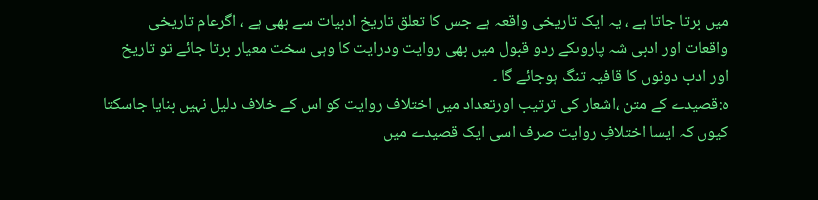میں برتا جاتا ہے ، یہ ایک تاریخی واقعہ ہے جس کا تعلق تاریخ ادبیات سے بھی ہے ، اگرعام تاریخی واقعات اور ادبی شہ پاروںکے ردو قبول میں بھی روایت ودرایت کا وہی سخت معیار برتا جائے تو تاریخ اور ادب دونوں کا قافیہ تنگ ہوجائے گا ۔
ہ:قصیدے کے متن ،اشعار کی ترتیب اورتعداد میں اختلاف روایت کو اس کے خلاف دلیل نہیں بنایا جاسکتا کیوں کہ ایسا اختلافِ روایت صرف اسی ایک قصیدے میں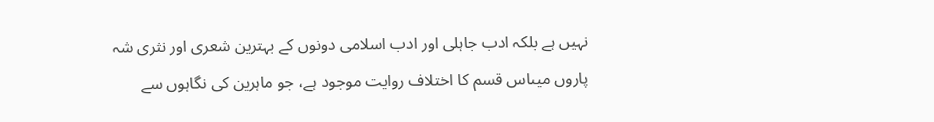نہیں ہے بلکہ ادب جاہلی اور ادب اسلامی دونوں کے بہترین شعری اور نثری شہ پاروں میںاس قسم کا اختلاف روایت موجود ہے، جو ماہرین کی نگاہوں سے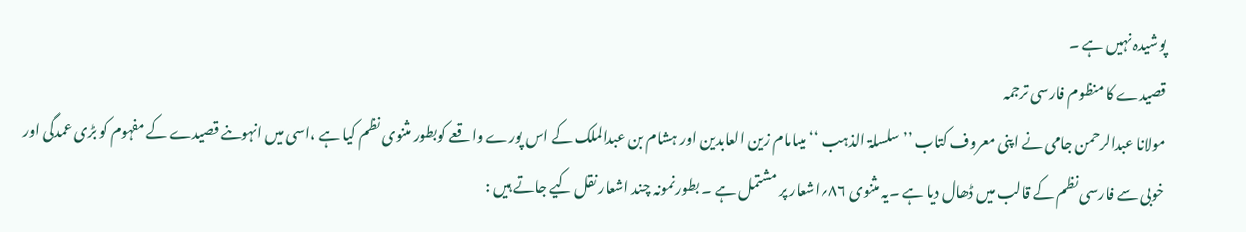پوشیدہ نہیں ہے ۔
قصیدے کا منظوم فارسی ترجمہ
مولانا عبدالرحمن جامی نے اپنی معروف کتاب ’’ سلسلۃ الذہب ‘‘ میںامام زین العابدین اور ہشام بن عبدالملک کے اس پورے واقعے کوبطور مثنوی نظم کیا ہے ،اسی میں انہوںنے قصیدے کے مفہوم کو بڑی عمدگی اور خوبی سے فارسی نظم کے قالب میں ڈھال دیا ہے ۔یہ مثنوی ۸۶؍اشعار پر مشتمل ہے ۔ بطورنمونہ چند اشعار نقل کیے جاتے ہیں :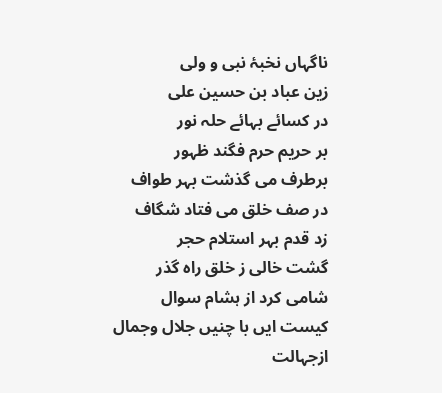ناگہاں نخبۂ نبی و ولی
زین عباد بن حسین علی
در کسائے بہائے حلہ نور
بر حریم حرم فگند ظہور
برطرف می گذشت بہر طواف
در صف خلق می فتاد شگاف
زد قدم بہر استلام حجر
گشت خالی ز خلق راہ گذر
شامی کرد از ہشام سوال
کیست ایں با چنیں جلال وجمال
ازجہالت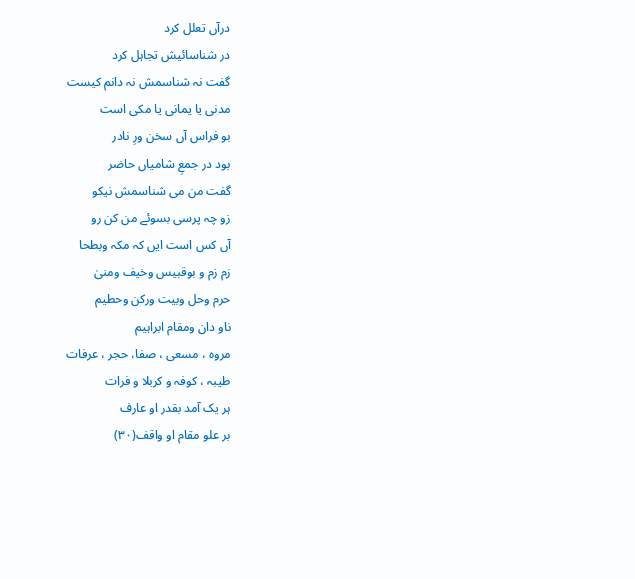درآں تعلل کرد
در شناسائیش تجاہل کرد
گفت نہ شناسمش نہ دانم کیست
مدنی یا یمانی یا مکی است
بو فراس آں سخن ورِ نادر
بود در جمعِ شامیاں حاضر
گفت من می شناسمش نیکو
زو چہ پرسی بسوئے من کن رو
آں کس است ایں کہ مکہ وبطحا
زم زم و بوقبیس وخیف ومنیٰ
حرم وحل وبیت ورکن وحطیم
ناو دان ومقام ابراہیم
مروہ ، مسعی ، صفا، حجر ، عرفات
طیبہ ، کوفہ و کربلا و فرات
ہر یک آمد بقدر او عارف
بر علو مقام او واقف(۳۰)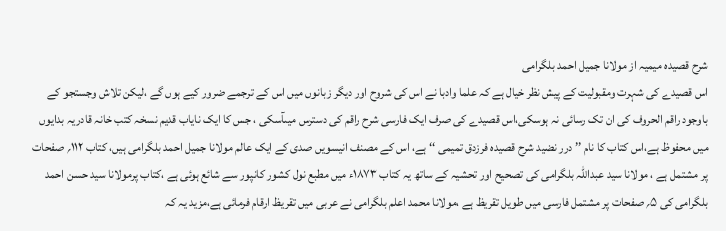شرح قصیدہ میمیہ از مولانا جمیل احمد بلگرامی
اس قصیدے کی شہرت ومقبولیت کے پیش نظر خیال ہے کہ علما وادبا نے اس کی شروح اور دیگر زبانوں میں اس کے ترجمے ضرور کیے ہوں گے ،لیکن تلاش وجستجو کے باوجود راقم الحروف کی ان تک رسائی نہ ہوسکی،اس قصیدے کی صرف ایک فارسی شرح راقم کی دسترس میںآسکی ، جس کا ایک نایاب قدیم نسخہ کتب خانہ قادریہ بدایوں میں محفوظ ہے،اس کتاب کا نام ’’ درر نضید شرح قصیدہ فرزدق تمیمی ‘‘ ہے، اس کے مصنف انیسویں صدی کے ایک عالم مولانا جمیل احمد بلگرامی ہیں، کتاب ۱۱۲؍ صفحات پر مشتمل ہے ، مولانا سید عبداللہ بلگرامی کی تصحیح اور تحشیہ کے ساتھ یہ کتاب ۱۸۷۳ء میں مطبع نول کشور کانپور سے شائع ہوئی ہے ،کتاب پرمولانا سید حسن احمد بلگرامی کی ۵؍ صفحات پر مشتمل فارسی میں طویل تقریظ ہے ،مولانا محمد اعلم بلگرامی نے عربی میں تقریظ ارقام فرمائی ہے،مزید یہ کہ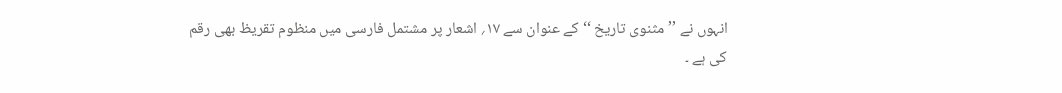انہوں نے ’’ مثنوی تاریخ ‘‘ کے عنوان سے ۱۷؍ اشعار پر مشتمل فارسی میں منظوم تقریظ بھی رقم کی ہے ۔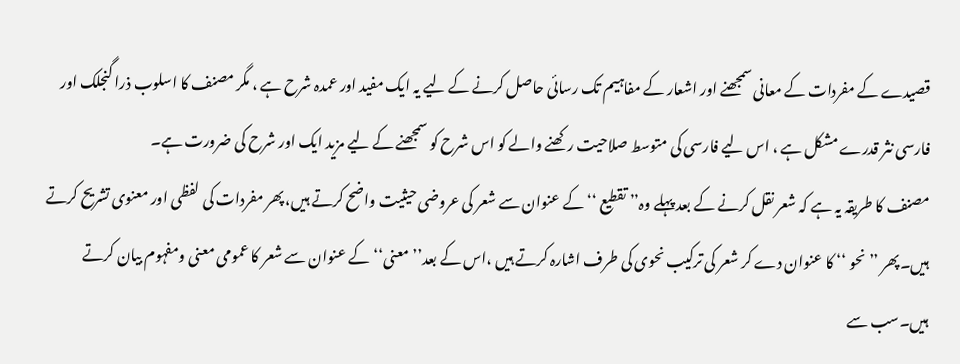قصیدے کے مفردات کے معانی سمجھنے اور اشعار کے مفاہیم تک رسائی حاصل کرنے کے لیے یہ ایک مفید اور عمدہ شرح ہے ، مگر مصنف کا اسلوب ذرا گنجلک اور فارسی نثر قدرے مشکل ہے ، اس لیے فارسی کی متوسط صلاحیت رکھنے والے کو اس شرح کو سمجھنے کے لیے مزید ایک اور شرح کی ضرورت ہے۔
مصنف کا طریقہ یہ ہے کہ شعر نقل کرنے کے بعد پہلے وہ’’ تقطیع ‘‘ کے عنوان سے شعر کی عروضی حیثیت واضح کرتے ہیں، پھر مفردات کی لفظی اور معنوی تشریح کرتے ہیں۔پھر ’’ نحو ‘‘ کا عنوان دے کر شعر کی ترکیب نحوی کی طرف اشارہ کرتے ہیں ،اس کے بعد’’ معنی‘‘ کے عنوان سے شعر کا عمومی معنی ومفہوم بیان کرتے ہیں۔سب سے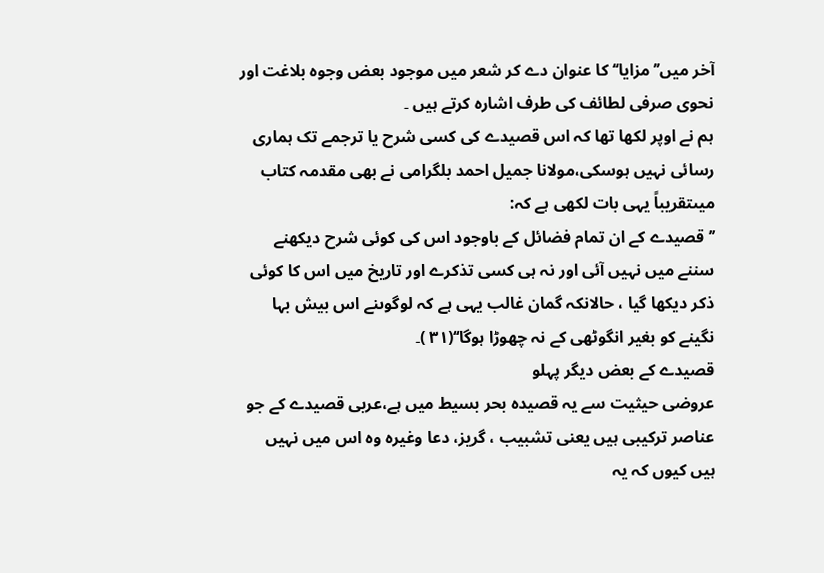آخر میں’’ مزایا‘‘ کا عنوان دے کر شعر میں موجود بعض وجوہ بلاغت اور نحوی صرفی لطائف کی طرف اشارہ کرتے ہیں ۔
ہم نے اوپر لکھا تھا کہ اس قصیدے کی کسی شرح یا ترجمے تک ہماری رسائی نہیں ہوسکی،مولانا جمیل احمد بلگرامی نے بھی مقدمہ کتاب میںتقریباً یہی بات لکھی ہے کہ:
’’ قصیدے کے ان تمام فضائل کے باوجود اس کی کوئی شرح دیکھنے سننے میں نہیں آئی اور نہ ہی کسی تذکرے اور تاریخ میں اس کا کوئی ذکر دیکھا گیا ، حالانکہ گمان غالب یہی ہے کہ لوگوںنے اس بیش بہا نگینے کو بغیر انگوٹھی کے نہ چھوڑا ہوگا‘‘(۳۱ )۔
قصیدے کے بعض دیگر پہلو
عروضی حیثیت سے یہ قصیدہ بحر بسیط میں ہے،عربی قصیدے کے جو عناصر ترکیبی ہیں یعنی تشبیب ، گریز، دعا وغیرہ وہ اس میں نہیں ہیں کیوں کہ یہ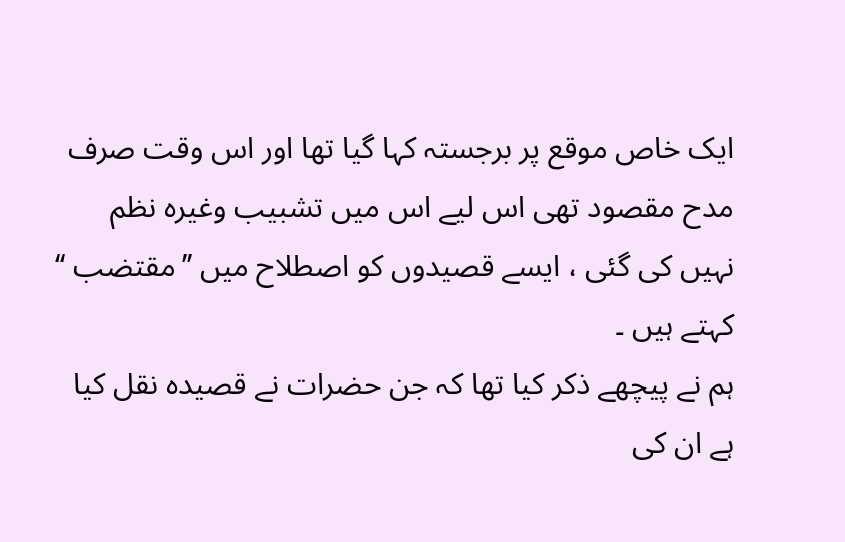ایک خاص موقع پر برجستہ کہا گیا تھا اور اس وقت صرف مدح مقصود تھی اس لیے اس میں تشبیب وغیرہ نظم نہیں کی گئی ، ایسے قصیدوں کو اصطلاح میں ’’مقتضب ‘‘ کہتے ہیں ۔
ہم نے پیچھے ذکر کیا تھا کہ جن حضرات نے قصیدہ نقل کیا ہے ان کی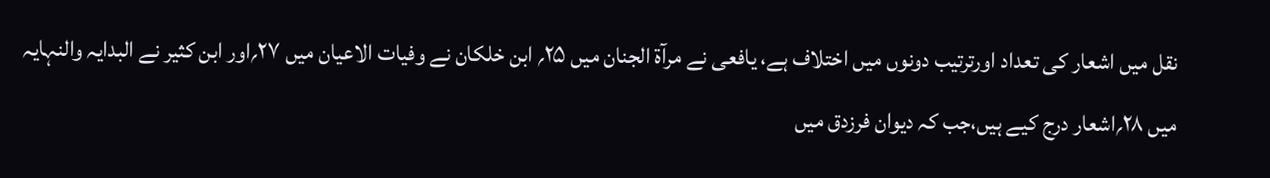نقل میں اشعار کی تعداد اورترتیب دونوں میں اختلاف ہے، یافعی نے مرآۃ الجنان میں ۲۵؍ ابن خلکان نے وفیات الاعیان میں ۲۷؍اور ابن کثیر نے البدایہ والنہایہ میں ۲۸؍اشعار درج کیے ہیں،جب کہ دیوان فرزدق میں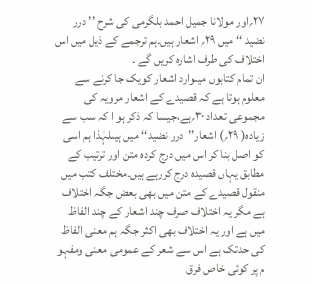۲۷؍اور مولانا جمیل احمد بلگرمی کی شرح ’’ درر نضید ‘‘ میں ۲۹؍ اشعار ہیں۔ہم ترجمے کے ذیل میں اس اختلاف کی طرف اشارہ کریں گے ۔
ان تمام کتابوں میںوارد اشعار کویک جا کرنے سے معلوم ہوتا ہے کہ قصیدے کے اشعار مرویہ کی مجموعی تعداد ۳۰؍ہے،جیسا کہ ذکر ہو ا کہ سب سے زیادہ( ۲۹؍) اشعار’’درر نضید‘‘ میں ہیںلہٰذا ہم اسی کو اصل بنا کر اس میں درج کردہ متن اور ترتیب کے مطابق یہاں قصیدہ درج کررہے ہیں۔مختلف کتب میں منقول قصیدے کے متن میں بھی بعض جگہ اختلاف ہے مگر یہ اختلاف صرف چند اشعار کے چند الفاظ میں ہے اور یہ اختلاف بھی اکثر جگہ ہم معنی الفاظ کی حدتک ہے اس سے شعر کے عمومی معنی ومفہو م پر کوئی خاص فرق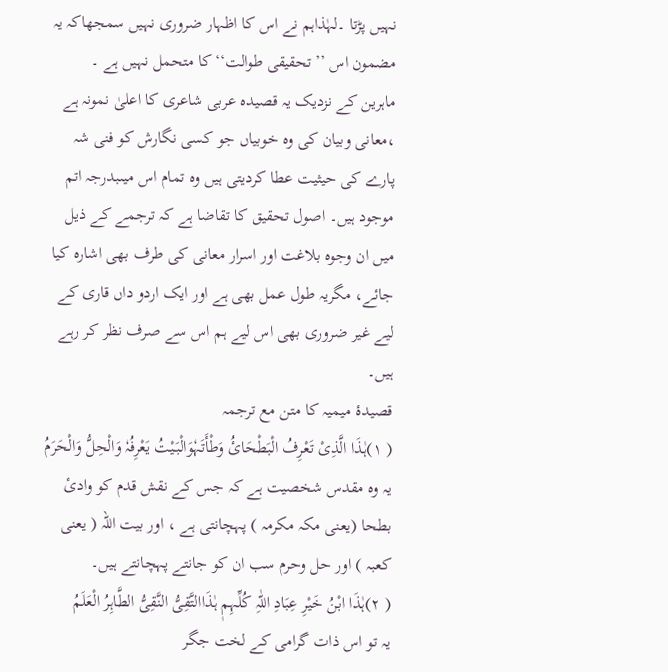نہیں پڑتا ۔لہٰذاہم نے اس کا اظہار ضروری نہیں سمجھاکہ یہ مضمون اس ’’ تحقیقی طوالت‘‘کا متحمل نہیں ہے ۔
ماہرین کے نزدیک یہ قصیدہ عربی شاعری کا اعلیٰ نمونہ ہے ،معانی وبیان کی وہ خوبیاں جو کسی نگارش کو فنی شہ پارے کی حیثیت عطا کردیتی ہیں وہ تمام اس میںبدرجہ اتم موجود ہیں۔ اصول تحقیق کا تقاضا ہے کہ ترجمے کے ذیل میں ان وجوہ بلاغت اور اسرار معانی کی طرف بھی اشارہ کیا جائے، مگریہ طول عمل بھی ہے اور ایک اردو داں قاری کے لیے غیر ضروری بھی اس لیے ہم اس سے صرف نظر کر رہے ہیں۔
قصیدۂ میمیہ کا متن مع ترجمہ
( ۱)ہٰذَا الَّذِیْ تَعْرِفُ الْبَطْحَائُ وَطْأَتَہٗوَالْبَیْتُ یَعْرِفُہٗ وَالْحِلُّ وَالْحَرَمُ
یہ وہ مقدس شخصیت ہے کہ جس کے نقش قدم کو وادیٔ بطحا (یعنی مکہ مکرمہ ) پہچانتی ہے ، اور بیت اللہ ( یعنی کعبہ ) اور حل وحرم سب ان کو جانتے پہچانتے ہیں۔
( ۲)ہٰذَا ابْنُ خَیْرِ عِبَادِ اللّٰہِ کُلِّہِمٖ ہٰذَاالتَّقِیُّ النَّقِیُّ الطَّاہِرُ الْعَلَمُ
یہ تو اس ذات گرامی کے لخت جگر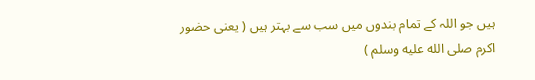ہیں جو اللہ کے تمام بندوں میں سب سے بہتر ہیں ( یعنی حضور اکرم صلى الله عليه وسلم )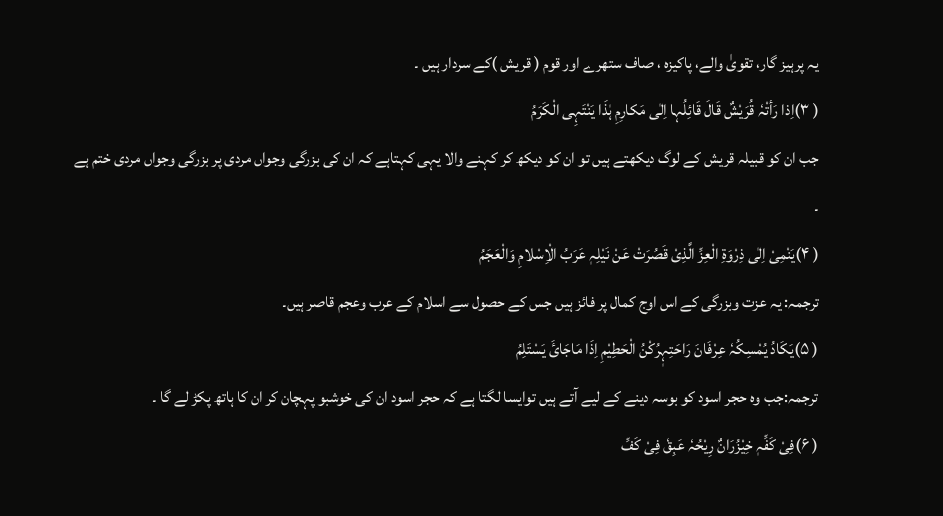یہ پرہیز گار، تقویٰ والے، پاکیزہ ، صاف ستھرے اور قوم ( قریش )کے سردار ہیں ۔
( ۳)اِذا رَأتْہٗ قُرَیْشٌ قَالَ قَائِلُہا اِلٰی مَکارِمِ ہٰذَا یَنْتَہِی الْکَرَمُ
جب ان کو قبیلہ قریش کے لوگ دیکھتے ہیں تو ان کو دیکھ کر کہنے والا یہی کہتاہے کہ ان کی بزرگی وجواں مردی پر بزرگی وجواں مردی ختم ہے ۔
( ۴)یَنْمِیْ اِلٰی ذِرْوَۃِ الْعِزِّ الَّذِیْ قَصُرَتْ عَنْ نَیْلِہٖ عَرَبُ الْاِسْلامِ وَالْعَجَمُ
ترجمہ: یہ عزت وبزرگی کے اس اوج کمال پر فائز ہیں جس کے حصول سے اسلام کے عرب وعجم قاصر ہیں۔
( ۵)یَکَادُ یُمْسِکُہٗ عِرْفَانَ رَاحَتِہٖرُکْنُ الْحَطِیْمِ اِذَا مَاجَائَ یَسْتَلِمُ
ترجمہ:جب وہ حجر اسود کو بوسہ دینے کے لیے آتے ہیں توایسا لگتا ہے کہ حجر اسود ان کی خوشبو پہچان کر ان کا ہاتھ پکڑ لے گا ۔
( ۶)فِیْ کَفِّہٖ خِیْزُرَانٌ رِیْحُہٗ عَبِقٗ فِیْ کَفِّ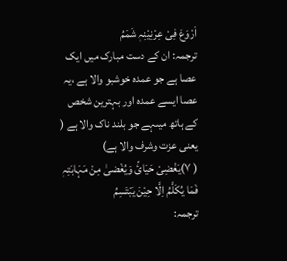اَرْوَعَ فِیْ عِرْنِیْنِہٖ شَمَمُ
ترجمہ: ان کے دست مبارک میں ایک عصا ہے جو عمدہ خوشبو والا ہے ،یہ عصا ایسے عمدہ اور بہترین شخص کے ہاتھ میںہے جو بلند ناک والا ہے ( یعنی عزت وشرف والا ہے)
( ۷)یَغْضِیْ حَیَائً وَیُغْضیٰ مِنْ مَہَابَتِہٖ فَمَا یُکَلَّمُ اِلَّا حِیْنَ یَبْتَسِمُ
ترجمہ: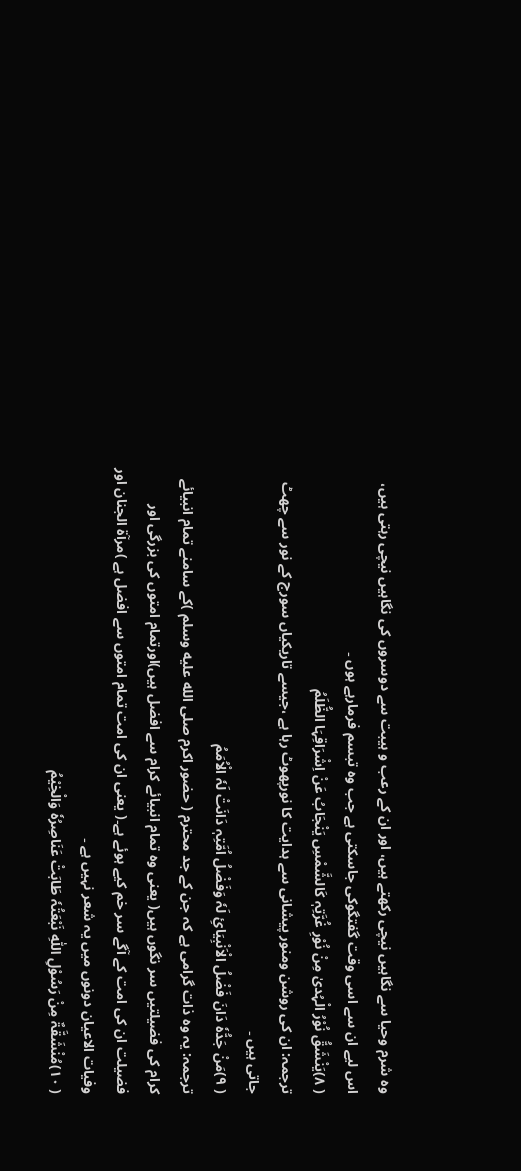وہ شرم وحیا سے نگاہیں نیچی رکھتے ہیں، اور ان کے رعب و ہیبت سے دوسروں کی نگاہیں نیچی رہتی ہیں، اس لیے ان سے اسی وقت گفتگوکی جاسکتی ہے جب وہ تبسم فرمارہے ہوں ۔
( ۸)یَنْشَقُّ نُوْرُ الْہُدیٰ مِنْ نُوْرِ غُرَّتِہٖ کَالشَّمْسِ یَنْجَابُ عَنْ اِشْرَاقِہَا الظُّلَمُ
ترجمہ: ان کی روشن ومنور پیشانی سے ہدایت کا نورپھوٹ رہا ہے ،جیسے تاریکیاں سورج کے نور سے چھٹ جاتی ہیں ۔
( ۹)مَنْ جَدُّہٗ دَانَ فَضْلُ الْاَنْبِیَائِ لَہٗ وَفَضْلُ اُمَّتِہٖ دَانَتْ لَہٗ الْاُمَمُ
ترجمہ: یہ وہ ذات گرامی ہے کہ جن کے جد محترم ( حضور اکرم صلى الله عليه وسلم )کے سامنے تمام انبیائے کرام کی فضیلتیں سر نگوں ہیں( یعنی وہ تمام انبیائے کرام سے افضل ہیں)اورتمام امتوں کی بزرگی اور فضیلت ان کی امت کے آگے سر خم کیے ہوئے ہے۔( یعنی ان کی امت تمام امتوں سے افضل ہے )مرآۃ الجنان اور وفیات الاعیان دونوں میں یہ شعر نہیں ہے ۔
( ۱۰)مُنْشَقَّۃٌ مِنْ رَسُوْلِ اللّٰہِ نَبْعَتُہٗ طَابَتْ عَنَاصِرُہٗ وَالْخِیْمُ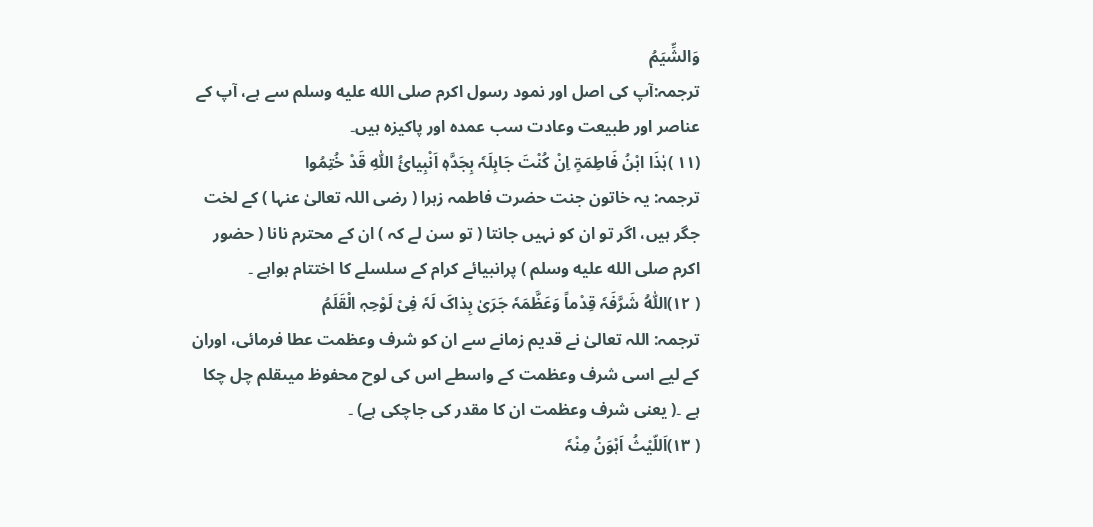وَالشِّیَمُ
ترجمہ:آپ کی اصل اور نمود رسول اکرم صلى الله عليه وسلم سے ہے، آپ کے عناصر اور طبیعت وعادت سب عمدہ اور پاکیزہ ہیں۔
(۱۱ )ہٰذَا ابْنُ فَاطِمَۃٍ اِنْ کُنْتَ جَاہِلَہٗ بِجَدَّہٖ اَنْبِیائُ اللّٰہِ قَدْ خُتِمُوا
ترجمہ: یہ خاتون جنت حضرت فاطمہ زہرا ( رضی اللہ تعالیٰ عنہا ) کے لخت جگر ہیں، اگر تو ان کو نہیں جانتا ( تو سن لے کہ ) ان کے محترم نانا ( حضور اکرم صلى الله عليه وسلم ) پرانبیائے کرام کے سلسلے کا اختتام ہواہے ۔
( ۱۲)اَللّٰہُ شَرَّفَہٗ قِدْماً وَعَظَّمَہٗ جَرَیٰ بِذاکَ لَہٗ فِیْ لَوْحِہٖ الْقَلَمُ
ترجمہ: اللہ تعالیٰ نے قدیم زمانے سے ان کو شرف وعظمت عطا فرمائی، اوران کے لیے اسی شرف وعظمت کے واسطے اس کی لوح محفوظ میںقلم چل چکا ہے ۔( یعنی شرف وعظمت ان کا مقدر کی جاچکی ہے) ۔
( ۱۳)اَللّیْثُ اَہْوَنُ مِنْہٗ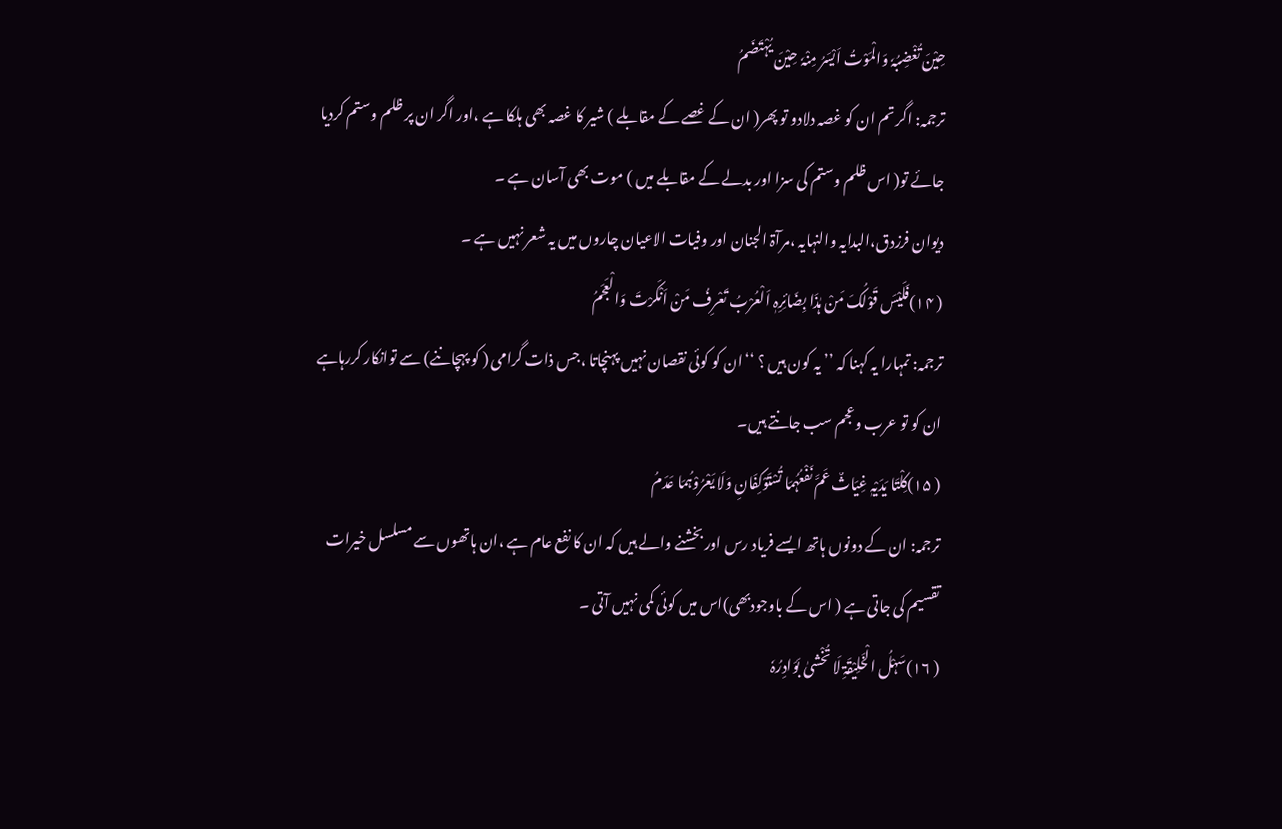حِیْنَ تُغْضِبُہٗ وَالْمَوْتُ اَیْسَرُ مِنْہٗ حِیْنَ یُہْتَضَمُ
ترجمہ: اگر تم ان کو غصہ دلادو تو پھر( ان کے غصے کے مقابلے ) شیر کا غصہ بھی ہلکا ہے ،اور اگر ان پر ظلم وستم کردیا جائے تو( اس ظلم وستم کی سزا اور بدلے کے مقابلے میں ) موت بھی آسان ہے ۔
دیوان فرزدق،البدایہ والنہایہ ،مرآۃ الجنان اور وفیات الاعیان چاروں میں یہ شعر نہیں ہے ۔
( ۱۴)فَلَیْسَ قَوْلُکَ مَنْ ہٰذَا بِضَائِرِہٖ اَلْعُرْبُ تَعْرِفُ مَنْ اَنْکَرْتَ وَالْعَجَمُ
ترجمہ: تمہارا یہ کہنا کہ ’’ یہ کون ہیں ؟ ‘‘ان کو کوئی نقصان نہیں پہنچاتا ،جس ذات گرامی ( کو پہچاننے) سے توانکار کررہاہے ان کو تو عرب وعجم سب جانتے ہیں۔
( ۱۵)کِلْتَا یَدَیْہٖ غِیَاثٌ عَمَّ نَفْعُہُمَا تُسْتَوْکِفَانِ وَلَا یَعْرُوْہُمَا عَدَمُ
ترجمہ: ان کے دونوں ہاتھ ایسے فریاد رس اور بخشنے والے ہیں کہ ان کا نفع عام ہے ،ان ہاتھوں سے مسلسل خیرات تقسیم کی جاتی ہے ( اس کے باوجودبھی)اس میں کوئی کمی نہیں آتی ۔
( ۱۶)سَہْلُ الْخَلِیْقَۃِ لَا تُخْشیٰ بَوَادِرُہٗ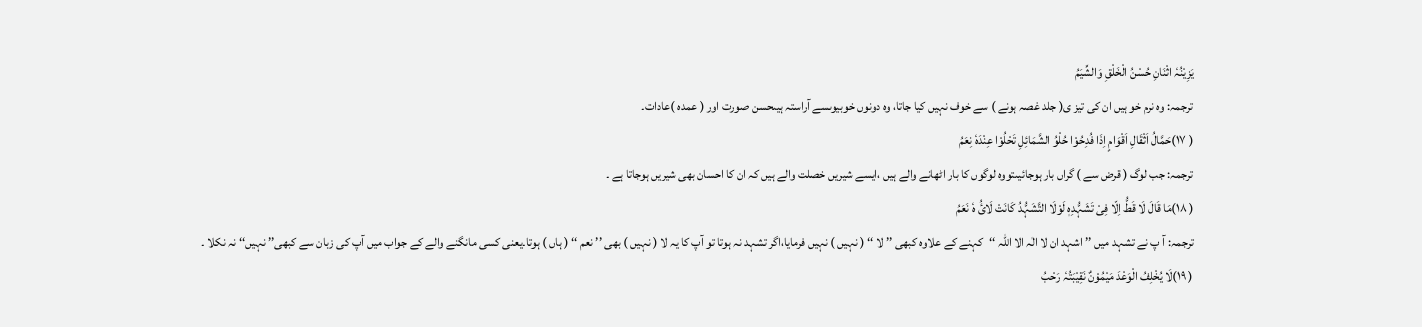یَزِیْنُہٗ اثْنَانِ حُسْنُ الْخَلْقِ وَالشِّیَمُ
ترجمہ: وہ نرم خو ہیں ان کی تیز ی( جلد غصہ ہونے ) سے خوف نہیں کیا جاتا، وہ دونوں خوبیوںسے آراستہ ہیںحسن صورت اور ( عمدہ )عادات۔
( ۱۷)حَمَّالُ اَثْقَالِ اَقْوَامٍ اِذَا فُدِحُوْا حُلْوُ الشَّمَائِلِ تَحْلُوْا عِنْدَہٗ نِعَمُ
ترجمہ: جب لوگ ( قرض سے ) گراں بار ہوجائیںتووہ لوگوں کا بار اٹھانے والے ہیں ،ایسے شیریں خصلت والے ہیں کہ ان کا احسان بھی شیریں ہوجاتا ہے ۔
( ۱۸)مَا قَالَ لَا قَطُّ اِلّا فِیْ تَشَہُّدِہٖ لَوْلَا التَّشَہُّدُ کَانَتْ لَائُ ہٗ نَعَمُ
ترجمہ: آ پ نے تشہد میں ’’ اشہد ان لا الٰہ الا اللہ ‘‘کہنے کے علاوہ کبھی ’’ لا ‘‘ ( نہیں ) نہیں فرمایا،اگر تشہد نہ ہوتا تو آپ کا یہ لا ( نہیں ) بھی ’’ نعم ‘‘ ( ہاں ) ہوتا۔یعنی کسی مانگنے والے کے جواب میں آپ کی زبان سے کبھی’’ نہیں‘‘ نہ نکلا ۔
( ۱۹)لَا یُخْلِفُ الْوَعْدَ مَیْمُوْنٌ نَقِیْبَتُہٗ رَحْبُ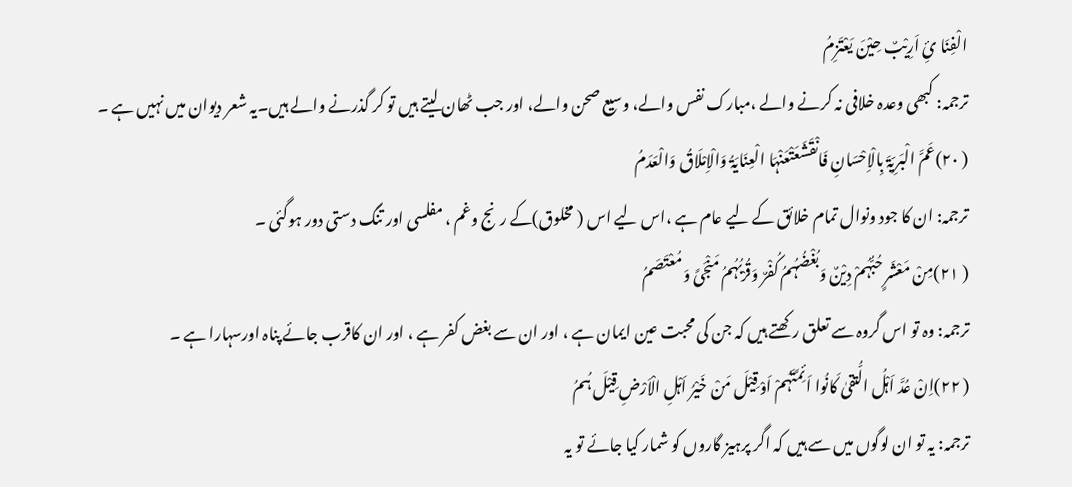الْفِنَا ئِ اَرِیْبٌ حِیْنَ یَعْتَزِمُ
ترجمہ: کبھی وعدہ خلافی نہ کرنے والے ،مبارک نفس والے، وسیع صحن والے، اور جب ٹھان لیتے ہیں تو کر گذرنے والے ہیں۔یہ شعر دیوان میں نہیں ہے ۔
( ۲۰)عَمَّ الْبَرِیّۃَ بِالْاِحْسَانِ فَانْقَشَعَتْعَنْہَا الْعِنَایَۃُ وَالْاِمْلَاقُ وَالْعَدَمُ
ترجمہ: ان کا جود ونوال تمام خلائق کے لیے عام ہے ،اس لیے اس ( مخلوق)کے رنج وغم ، مفلسی اور تنگ دستی دور ہوگئی ۔
( ۲۱)مِنْ مَعْشَرٍ حُبُّہُمْ دِیْنٌ وَبُغْضُہُمُ کُفْرٌ وَقُرْبُہُمُ مَنْجَیً وَمُعْتَصَمُ
ترجمہ: وہ تو اس گروہ سے تعلق رکھتے ہیں کہ جن کی محبت عین ایمان ہے ، اور ان سے بغض کفر ہے ، اور ان کاقرب جائے پناہ اورسہارا ہے ۔
( ۲۲)اِنْ عُدَّ اَہْلُ الُّتقیٰ کَانُوا اَئِمَّتَہُمْ اَوْ قِیْلَ مَنْ خَیْرُ اَہْلِ الْاَرْضِ قِیْلَ ہُمُ
ترجمہ: یہ تو ان لوگوں میں سے ہیں کہ اگر پرہیز گاروں کو شمار کیا جائے تو یہ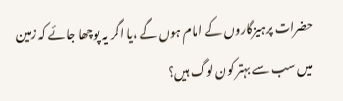حضرات پرہیزگاروں کے امام ہوں گے ،یا اگر یہ پوچھا جائے کہ زمین میں سب سے بہتر کون لوگ ہیں؟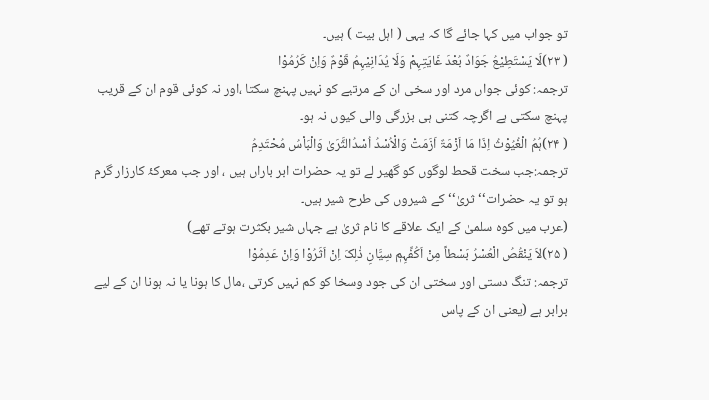تو جواب میں کہا جائے گا کہ یہی ( اہل بیت ) ہیں۔
( ۲۳)لَا یَسْتَطِیْعُ جَوَادٌ بُعْدَ غَایَتِہِمْ وَلَا یُدَانِیْہِمُ قَوْمٌ وَاِنْ کَرُمُوْا
ترجمہ: کوئی جواں مرد اور سخی ان کے مرتبے کو نہیں پہنچ سکتا ،اور نہ کوئی قوم ان کے قریب پہنچ سکتی ہے اگرچہ کتنی ہی بزرگی والی کیوں نہ ہو۔
( ۲۴)ہُمُ الْغُیُوْثُ اِذَا مَا اَزْمَۃٌ اَزَمَتْ وَالْاُسْدُ اُسْدُالثَّرَیٰ وَالْبَاْسُ مُحْتَدِمُ
ترجمہ:جب سخت قحط لوگوں کو گھیر لے تو یہ حضرات ابر باراں ہیں ، اور جب معرکۂ کارزار گرم ہو تو یہ حضرات‘‘ ثریٰ‘‘ کے شیروں کی طرح شیر ہیں۔
(عرب میں کوہ سلمیٰ کے ایک علاقے کا نام ثریٰ ہے جہاں شیر بکثرت ہوتے تھے)
( ۲۵)لاَ یَنْقُصُ الْعُسْرُ بَسْطاً مِنْ اَکُفِّہِمٖ سِیَّانِ ذٰلِکَ اِنْ اَثَرُوْا وَاِنْ عَدِمُوْا
ترجمہ: تنگ دستی اور سختی ان کی جود وسخا کو کم نہیں کرتی ،مال کا ہونا یا نہ ہونا ان کے لیے برابر ہے (یعنی ان کے پاس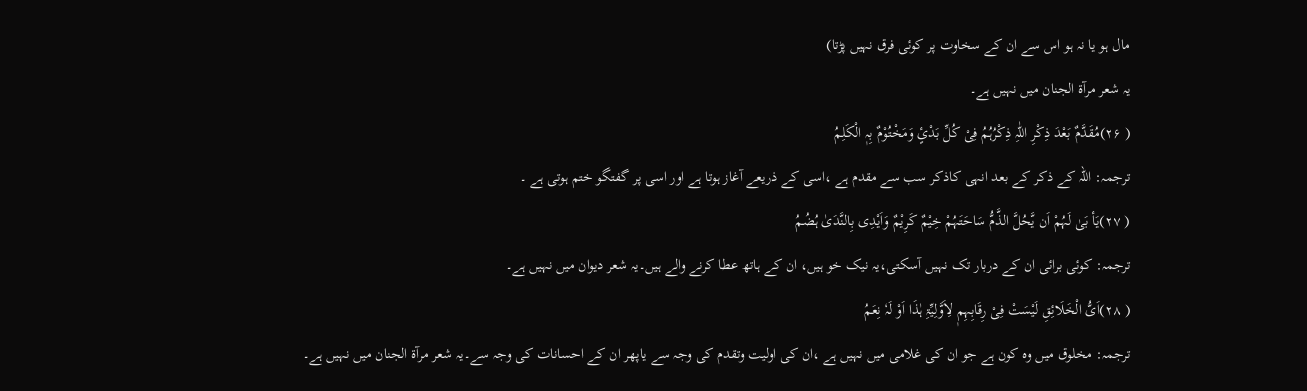مال ہو یا نہ ہو اس سے ان کے سخاوت پر کوئی فرق نہیں پڑتا)
یہ شعر مرآۃ الجنان میں نہیں ہے۔
( ۲۶)مُقَدَّمٌ بَعْدَ ذِکْرِ اللّٰہِ ذِکْرُہُمُ فِیْ کُلِّ بَدْئٍ وَمَخْتُوْمٌ بِہٖ الْکَلِمُ
ترجمہ: اللہ کے ذکر کے بعد انہی کاذکر سب سے مقدم ہے ،اسی کے ذریعے آغاز ہوتا ہے اور اسی پر گفتگو ختم ہوتی ہے ۔
( ۲۷)یَأ بَیٰ لَہُمْ اَن یَّحُلَّ الذَّمُّ سَاحَتَہُمْ خِیْمٌ کَرِیْمٌ وَاَیْدِی بِالنَّدَیٰ ہُضُمُ
ترجمہ: کوئی برائی ان کے دربار تک نہیں آسکتی،یہ نیک خو ہیں، ان کے ہاتھ عطا کرنے والے ہیں۔یہ شعر دیوان میں نہیں ہے۔
( ۲۸)اَیُّ الْخَلَائِقِ لَیْسَتْ فِیْ رِقَابِہِمٖ لِاَوَّلِیِّۃِ ہٰذَا اَوْ لَہٗ نِعَمُ
ترجمہ: مخلوق میں وہ کون ہے جو ان کی غلامی میں نہیں ہے ،ان کی اولیت وتقدم کی وجہ سے یاپھر ان کے احسانات کی وجہ سے۔یہ شعر مرآۃ الجنان میں نہیں ہے۔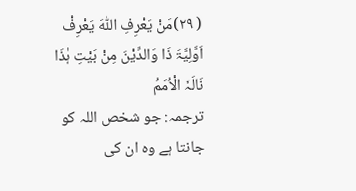( ۲۹)مَنْ یَعْرِفِ اللّٰہَ یَعْرِفْ اَوَّلِیَّۃَ ذَا وَالدِّیْنَ مِنْ بَیْتِ ہٰذَا نَالَہٗ الْاُمَمُ
ترجمہ: جو شخص اللہ کو جانتا ہے وہ ان کی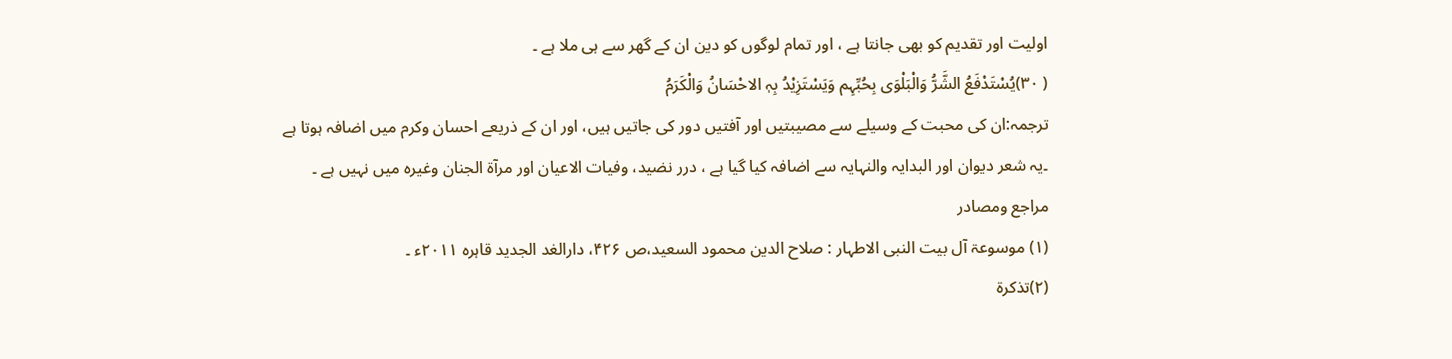اولیت اور تقدیم کو بھی جانتا ہے ، اور تمام لوگوں کو دین ان کے گھر سے ہی ملا ہے ۔
( ۳۰)یُسْتَدْفَعُ الشَّرُّ وَالْبَلْوَی بِحُبِّہِم وَیَسْتَزِیْدُ بِہٖ الاحْسَانُ وَالْکَرَمُ
ترجمہ:ان کی محبت کے وسیلے سے مصیبتیں اور آفتیں دور کی جاتیں ہیں، اور ان کے ذریعے احسان وکرم میں اضافہ ہوتا ہے ۔یہ شعر دیوان اور البدایہ والنہایہ سے اضافہ کیا گیا ہے ، درر نضید، وفیات الاعیان اور مرآۃ الجنان وغیرہ میں نہیں ہے ۔
مراجع ومصادر
(۱) موسوعۃ آل بیت النبی الاطہار : صلاح الدین محمود السعید،ص ۴۲۶، دارالغد الجدید قاہرہ ۲۰۱۱ء ۔
(۲)تذکرۃ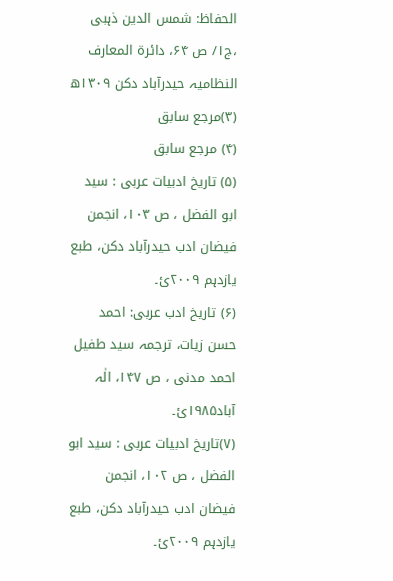الحفاظ: شمس الدین ذہبی ،ج۱/ ص ۶۴، دائرۃ المعارف النظامیہ حیدرآباد دکن ۱۳۰۹ھ
(۳)مرجع سابق
(۴) مرجع سابق
(۵) تاریخ ادبیات عربی : سید ابو الفضل ، ص ۱۰۳، انجمن فیضان ادب حیدرآباد دکن، طبع یازدہم ۲۰۰۹ئ۔
(۶) تاریخ ادب عربی: احمد حسن زیات، ترجمہ سید طفیل احمد مدنی ، ص ۱۴۷، الٰہ آباد۱۹۸۵ئ۔
(۷)تاریخ ادبیات عربی : سید ابو الفضل ، ص ۱۰۲، انجمن فیضان ادب حیدرآباد دکن، طبع یازدہم ۲۰۰۹ئ۔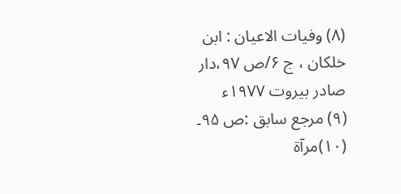(۸) وفیات الاعیان : ابن خلکان ، ج ۶/ص ۹۷،دار صادر بیروت ۱۹۷۷ء
(۹) مرجع سابق :ص ۹۵۔
(۱۰)مرآۃ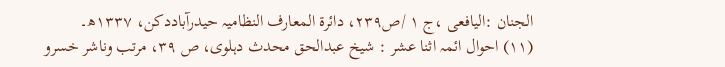الجنان :الیافعی ،ج ۱ /ص۲۳۹، دائرۃ المعارف النظامیہ حیدرآباددکن، ۱۳۳۷ھ۔
(۱۱) احوال ائمہ اثنا عشر : شیخ عبدالحق محدث دہلوی، ص ۳۹، مرتب وناشر خسرو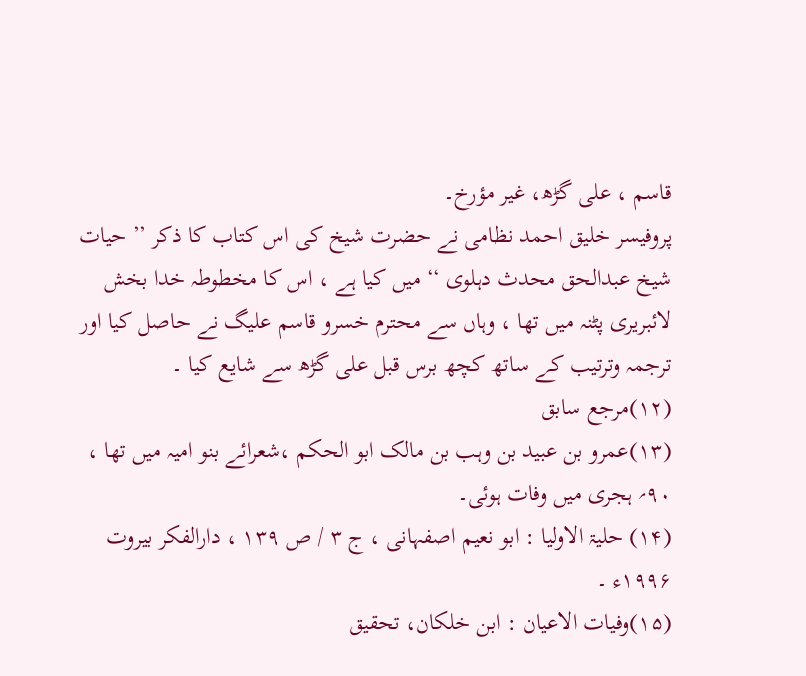قاسم ، علی گڑھ، غیر مؤرخ۔
پروفیسر خلیق احمد نظامی نے حضرت شیخ کی اس کتاب کا ذکر ’’ حیات شیخ عبدالحق محدث دہلوی ‘‘ میں کیا ہے ، اس کا مخطوطہ خدا بخش لائبریری پٹنہ میں تھا ، وہاں سے محترم خسرو قاسم علیگ نے حاصل کیا اور ترجمہ وترتیب کے ساتھ کچھ برس قبل علی گڑھ سے شایع کیا ۔
(۱۲)مرجع سابق
(۱۳)عمرو بن عبید بن وہب بن مالک ابو الحکم ،شعرائے بنو امیہ میں تھا ، ۹۰؍ ہجری میں وفات ہوئی۔
(۱۴) حلیۃ الاولیا : ابو نعیم اصفہانی ، ج ۳ / ص ۱۳۹ ، دارالفکر بیروت ۱۹۹۶ء ۔
(۱۵)وفیات الاعیان : ابن خلکان، تحقیق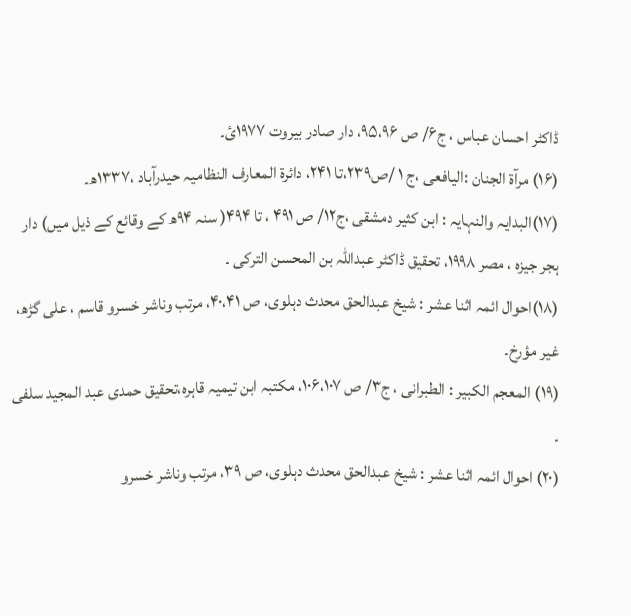ڈاکٹر احسان عباس ، ج۶/ ص ۹۵،۹۶، دار صادر بیروت ۱۹۷۷ئ۔
(۱۶) مرآۃ الجنان :الیافعی ،ج ۱ /ص۲۳۹،تا ۲۴۱، دائرۃ المعارف النظامیہ حیدرآباد ،۱۳۳۷ھ۔
(۱۷)البدایہ والنہایہ : ابن کثیر دمشقی ،ج۱۲/ ص ۴۹۱ ، تا ۴۹۴( سنہ ۹۴ھ کے وقائع کے ذیل میں) دار ہجر جیزہ ، مصر ۱۹۹۸، تحقیق ڈاکٹر عبداللہ بن المحسن الترکی ۔
(۱۸)احوال ائمہ اثنا عشر : شیخ عبدالحق محدث دہلوی، ص ۴۰،۴۱، مرتب وناشر خسرو قاسم ، علی گڑھ، غیر مؤرخ۔
(۱۹) المعجم الکبیر : الطبرانی ، ج۳/ ص ۱۰۶،۱۰۷، مکتبہ ابن تیمیہ قاہرہ،تحقیق حمدی عبد المجید سلفی ۔
(۲۰) احوال ائمہ اثنا عشر : شیخ عبدالحق محدث دہلوی، ص ۳۹، مرتب وناشر خسرو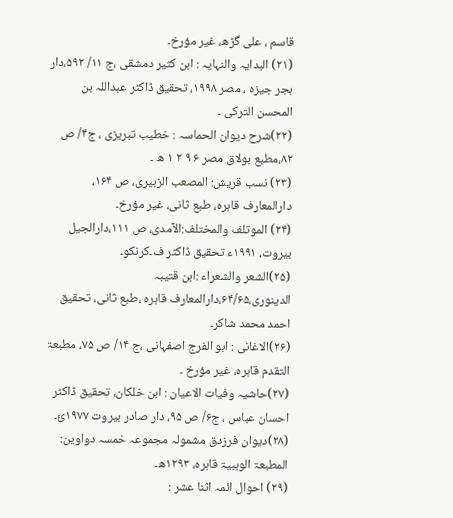قاسم ، علی گڑھ، غیر مؤرخ۔
(۲۱) البدایہ والنہایہ : ابن کثیر دمشقی ،ج ۱۱/ ۵۹۲،دار ہجر جیزہ ، مصر ۱۹۹۸، تحقیق ڈاکٹر عبداللہ بن المحسن الترکی ۔
(۲۲)شرح دیوان الحماسہ : خطیب تبریزی ، ج۴/ ص ۸۲،مطبع بولاق مصر ۶ ۹ ۲ ۱ ھ ۔
(۲۳) نسب قریش: المصعب الزبیری، ص ۱۶۴، دارالمعارف قاہرہ، طبع ثانی، غیر مؤرخ۔
(۲۴) الموتلف والمختلف:الآمدی، ص ۱۱۱،دارالجیل بیروت، ۱۹۹۱ء تحقیق ڈاکٹر ف۔کرنکو۔
(۲۵)الشعر والشعراء :ابن قتیبہ الدینوری،۶۴/۶۵،دارالمعارف قاہرہ ،طبع ثانی، تحقیق احمد محمد شاکر۔
(۲۶)الاغانی : ابو الفرج اصفہانی ،ج ۱۴/ ص ۷۵، مطبعۃ التقدم قاہرہ، غیر مؤرخ ۔
(۲۷)حاشیہ وفیات الاعیان : ابن خلکان، تحقیق ڈاکٹر احسان عباس ، ج۶/ ص ۹۵، دار صادر بیروت ۱۹۷۷ئ۔
(۲۸)دیوان فرزدق مشمولہ مجموعہ خمسہ دواوین: المطبعۃ الوہبیۃ قاہرہ، ۱۲۹۳ھ۔
(۲۹) احوال ائمہ اثنا عشر :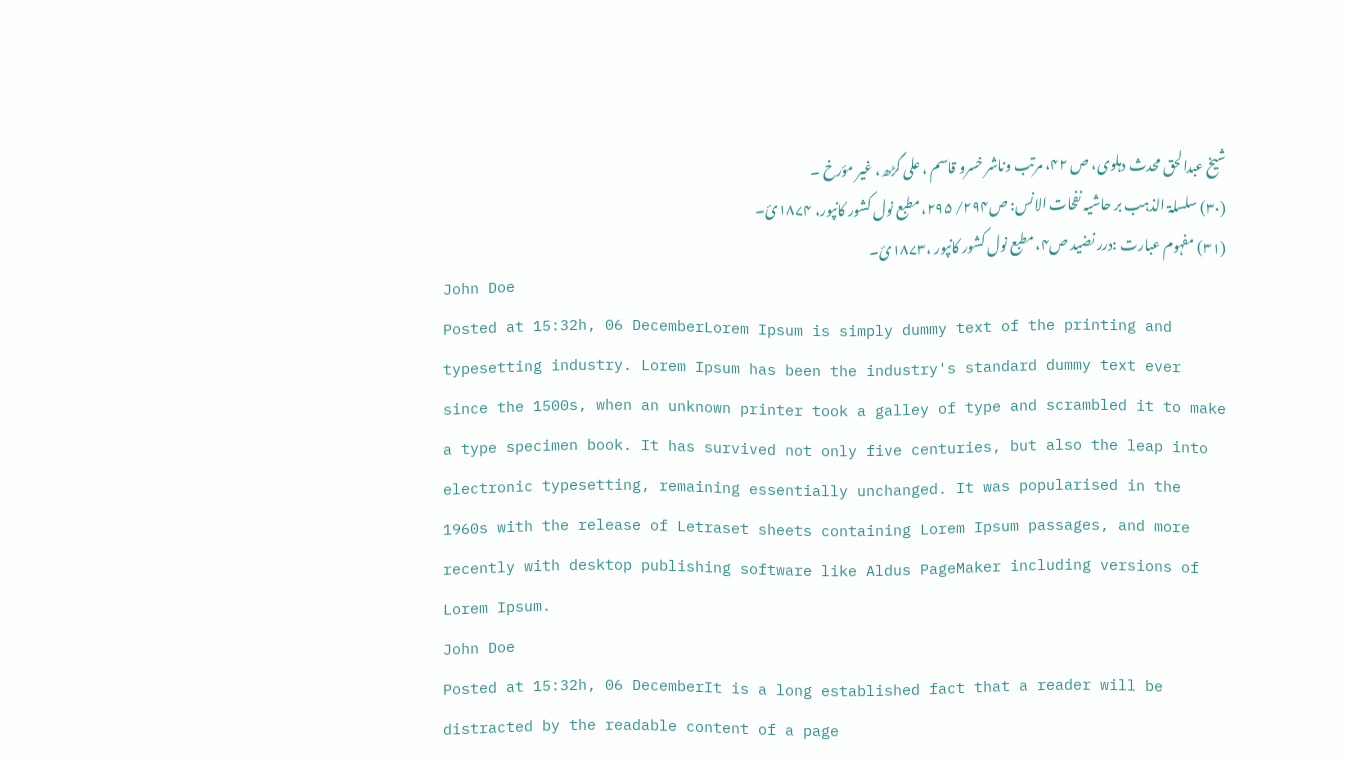شیخ عبدالحق محدث دہلوی، ص ۴۲، مرتب وناشر خسرو قاسم ، علی گڑھ، غیر مؤرخ ۔
(۳۰) سلسلۃ الذہب بر حاشیہ نفحات الانس: ص۲۹۴/ ۲۹۵، مطبع نول کشور کانپور، ۱۸۷۴ئ۔
(۳۱) مفہوم عبارت :درر نضید ص۴، مطبع نول کشور کانپور ،۱۸۷۳ئ۔
John Doe
Posted at 15:32h, 06 DecemberLorem Ipsum is simply dummy text of the printing and typesetting industry. Lorem Ipsum has been the industry's standard dummy text ever since the 1500s, when an unknown printer took a galley of type and scrambled it to make a type specimen book. It has survived not only five centuries, but also the leap into electronic typesetting, remaining essentially unchanged. It was popularised in the 1960s with the release of Letraset sheets containing Lorem Ipsum passages, and more recently with desktop publishing software like Aldus PageMaker including versions of Lorem Ipsum.
John Doe
Posted at 15:32h, 06 DecemberIt is a long established fact that a reader will be distracted by the readable content of a page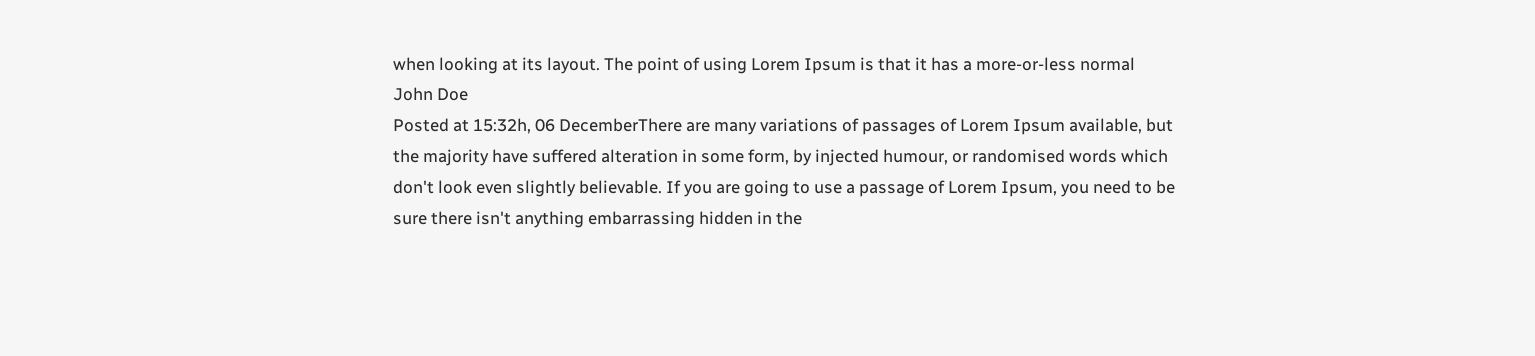when looking at its layout. The point of using Lorem Ipsum is that it has a more-or-less normal
John Doe
Posted at 15:32h, 06 DecemberThere are many variations of passages of Lorem Ipsum available, but the majority have suffered alteration in some form, by injected humour, or randomised words which don't look even slightly believable. If you are going to use a passage of Lorem Ipsum, you need to be sure there isn't anything embarrassing hidden in the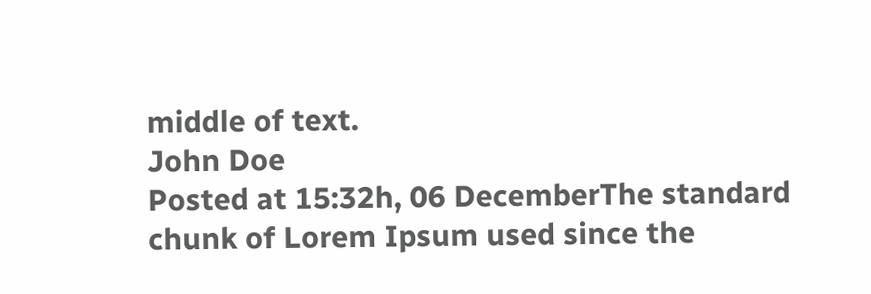middle of text.
John Doe
Posted at 15:32h, 06 DecemberThe standard chunk of Lorem Ipsum used since the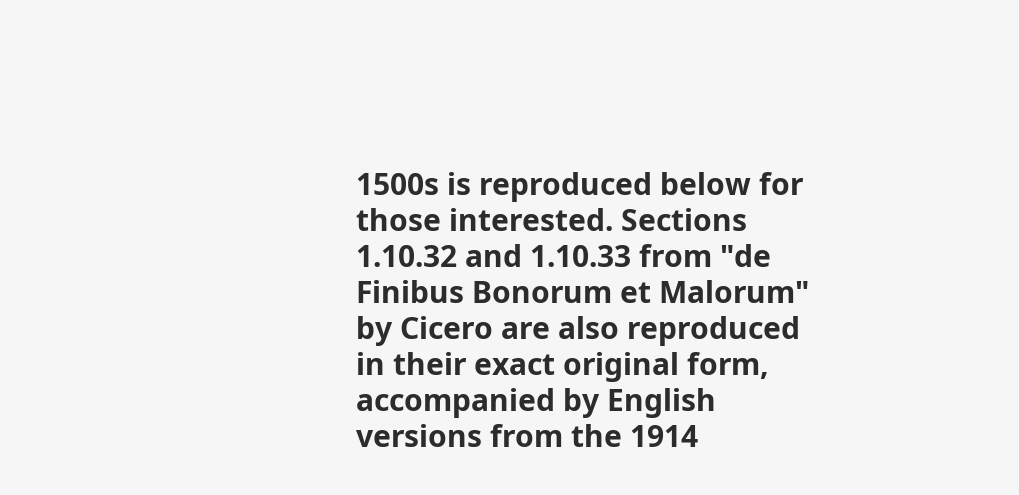1500s is reproduced below for those interested. Sections 1.10.32 and 1.10.33 from "de Finibus Bonorum et Malorum" by Cicero are also reproduced in their exact original form, accompanied by English versions from the 1914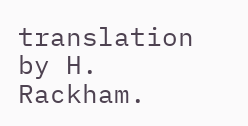translation by H. Rackham.